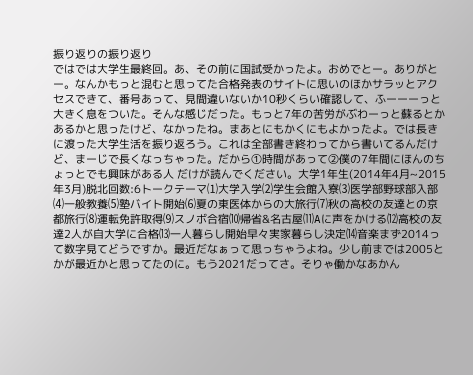振り返りの振り返り
ではでは大学生最終回。あ、その前に国試受かったよ。おめでとー。ありがとー。なんかもっと混むと思ってた合格発表のサイトに思いのほかサラッとアクセスできて、番号あって、見間違いないか10秒くらい確認して、ふーーーっと大きく息をついた。そんな感じだった。もっと7年の苦労がぶわーっと蘇るとかあるかと思ったけど、なかったね。まあとにもかくにもよかったよ。では長きに渡った大学生活を振り返ろう。これは全部書き終わってから書いてるんだけど、まーじで長くなっちゃった。だから①時間があって②僕の7年間にほんのちょっとでも興味がある人 だけが読んでください。大学1年生(2014年4月~2015年3月)脱北回数:6トークテーマ⑴大学入学⑵学生会館入寮⑶医学部野球部入部⑷一般教養⑸塾バイト開始⑹夏の東医体からの大旅行⑺秋の高校の友達との京都旅行⑻運転免許取得⑼スノボ合宿⑽帰省&名古屋⑾Aに声をかける⑿高校の友達2人が自大学に合格⒀一人暮らし開始早々実家暮らし決定⒁音楽まず2014って数字見てどうですか。最近だなぁって思っちゃうよね。少し前までは2005とかが最近かと思ってたのに。もう2021だってさ。そりゃ働かなあかん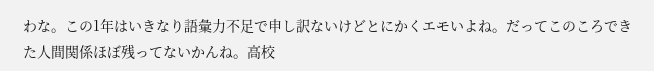わな。この1年はいきなり語彙力不足で申し訳ないけどとにかくエモいよね。だってこのころできた人間関係ほぼ残ってないかんね。高校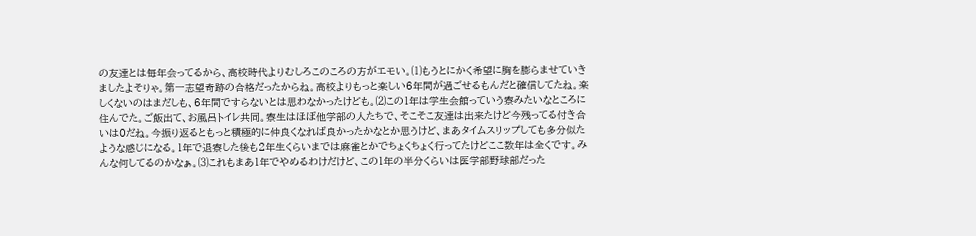の友達とは毎年会ってるから、高校時代よりむしろこのころの方がエモい。⑴もうとにかく希望に胸を膨らませていきましたよそりゃ。第一志望奇跡の合格だったからね。高校よりもっと楽しい6年間が過ごせるもんだと確信してたね。楽しくないのはまだしも、6年間ですらないとは思わなかったけども。⑵この1年は学生会館っていう寮みたいなところに住んでた。ご飯出て、お風呂トイレ共同。寮生はほぼ他学部の人たちで、そこそこ友達は出来たけど今残ってる付き合いは0だね。今振り返るともっと積極的に仲良くなれば良かったかなとか思うけど、まあタイムスリップしても多分似たような感じになる。1年で退寮した後も2年生くらいまでは麻雀とかでちょくちょく行ってたけどここ数年は全くです。みんな何してるのかなぁ。⑶これもまあ1年でやめるわけだけど、この1年の半分くらいは医学部野球部だった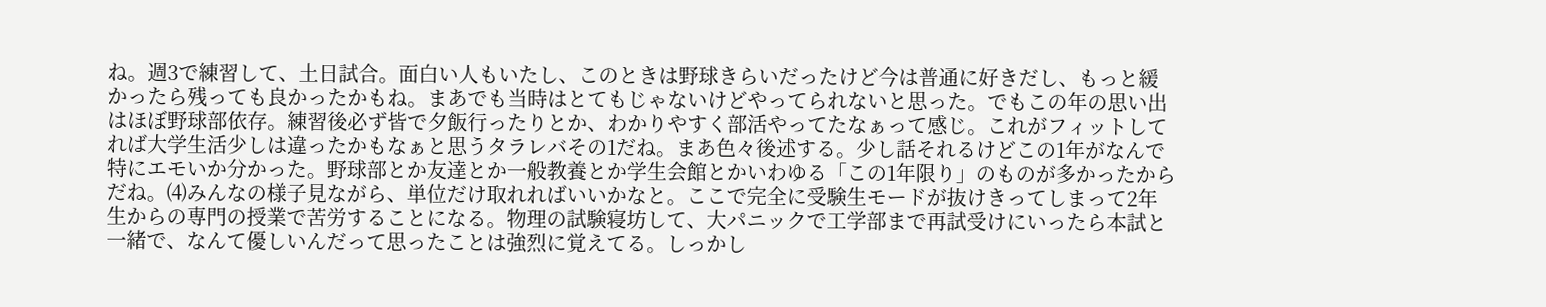ね。週3で練習して、土日試合。面白い人もいたし、このときは野球きらいだったけど今は普通に好きだし、もっと緩かったら残っても良かったかもね。まあでも当時はとてもじゃないけどやってられないと思った。でもこの年の思い出はほぼ野球部依存。練習後必ず皆で夕飯行ったりとか、わかりやすく部活やってたなぁって感じ。これがフィットしてれば大学生活少しは違ったかもなぁと思うタラレバその1だね。まあ色々後述する。少し話それるけどこの1年がなんで特にエモいか分かった。野球部とか友達とか一般教養とか学生会館とかいわゆる「この1年限り」のものが多かったからだね。⑷みんなの様子見ながら、単位だけ取れればいいかなと。ここで完全に受験生モードが抜けきってしまって2年生からの専門の授業で苦労することになる。物理の試験寝坊して、大パニックで工学部まで再試受けにいったら本試と一緒で、なんて優しいんだって思ったことは強烈に覚えてる。しっかし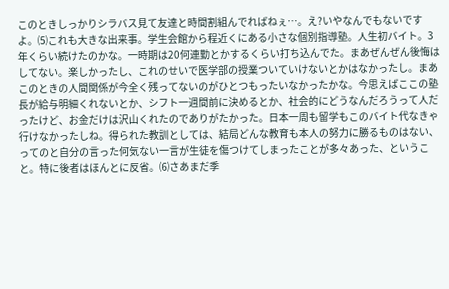このときしっかりシラバス見て友達と時間割組んでればねぇ…。え?いやなんでもないですよ。⑸これも大きな出来事。学生会館から程近くにある小さな個別指導塾。人生初バイト。3年くらい続けたのかな。一時期は20何連勤とかするくらい打ち込んでた。まあぜんぜん後悔はしてない。楽しかったし、これのせいで医学部の授業ついていけないとかはなかったし。まあこのときの人間関係が今全く残ってないのがひとつもったいなかったかな。今思えばここの塾長が給与明細くれないとか、シフト一週間前に決めるとか、社会的にどうなんだろうって人だったけど、お金だけは沢山くれたのでありがたかった。日本一周も留学もこのバイト代なきゃ行けなかったしね。得られた教訓としては、結局どんな教育も本人の努力に勝るものはない、ってのと自分の言った何気ない一言が生徒を傷つけてしまったことが多々あった、ということ。特に後者はほんとに反省。⑹さあまだ季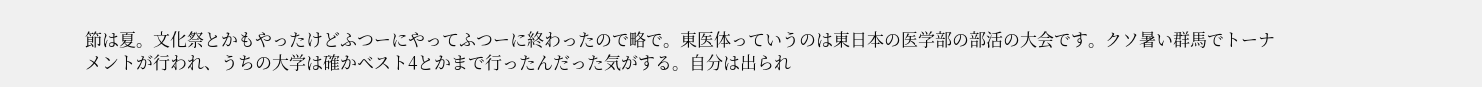節は夏。文化祭とかもやったけどふつーにやってふつーに終わったので略で。東医体っていうのは東日本の医学部の部活の大会です。クソ暑い群馬でトーナメントが行われ、うちの大学は確かベスト4とかまで行ったんだった気がする。自分は出られ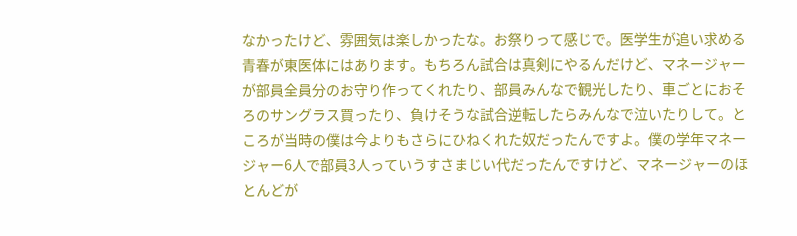なかったけど、雰囲気は楽しかったな。お祭りって感じで。医学生が追い求める青春が東医体にはあります。もちろん試合は真剣にやるんだけど、マネージャーが部員全員分のお守り作ってくれたり、部員みんなで観光したり、車ごとにおそろのサングラス買ったり、負けそうな試合逆転したらみんなで泣いたりして。ところが当時の僕は今よりもさらにひねくれた奴だったんですよ。僕の学年マネージャー6人で部員3人っていうすさまじい代だったんですけど、マネージャーのほとんどが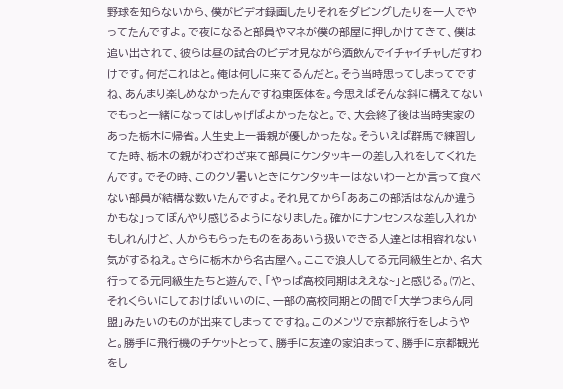野球を知らないから、僕がビデオ録画したりそれをダビングしたりを一人でやってたんですよ。で夜になると部員やマネが僕の部屋に押しかけてきて、僕は追い出されて、彼らは昼の試合のビデオ見ながら酒飲んでイチャイチャしだすわけです。何だこれはと。俺は何しに来てるんだと。そう当時思ってしまってですね、あんまり楽しめなかったんですね東医体を。今思えばそんな斜に構えてないでもっと一緒になってはしゃげばよかったなと。で、大会終了後は当時実家のあった栃木に帰省。人生史上一番親が優しかったな。そういえば群馬で練習してた時、栃木の親がわざわざ来て部員にケンタッキーの差し入れをしてくれたんです。でその時、このクソ暑いときにケンタッキーはないわーとか言って食べない部員が結構な数いたんですよ。それ見てから「ああこの部活はなんか違うかもな」ってぼんやり感じるようになりました。確かにナンセンスな差し入れかもしれんけど、人からもらったものをああいう扱いできる人達とは相容れない気がするねえ。さらに栃木から名古屋へ。ここで浪人してる元同級生とか、名大行ってる元同級生たちと遊んで、「やっぱ高校同期はええな~」と感じる。⑺と、それくらいにしておけばいいのに、一部の高校同期との間で「大学つまらん同盟」みたいのものが出来てしまってですね。このメンツで京都旅行をしようやと。勝手に飛行機のチケットとって、勝手に友達の家泊まって、勝手に京都観光をし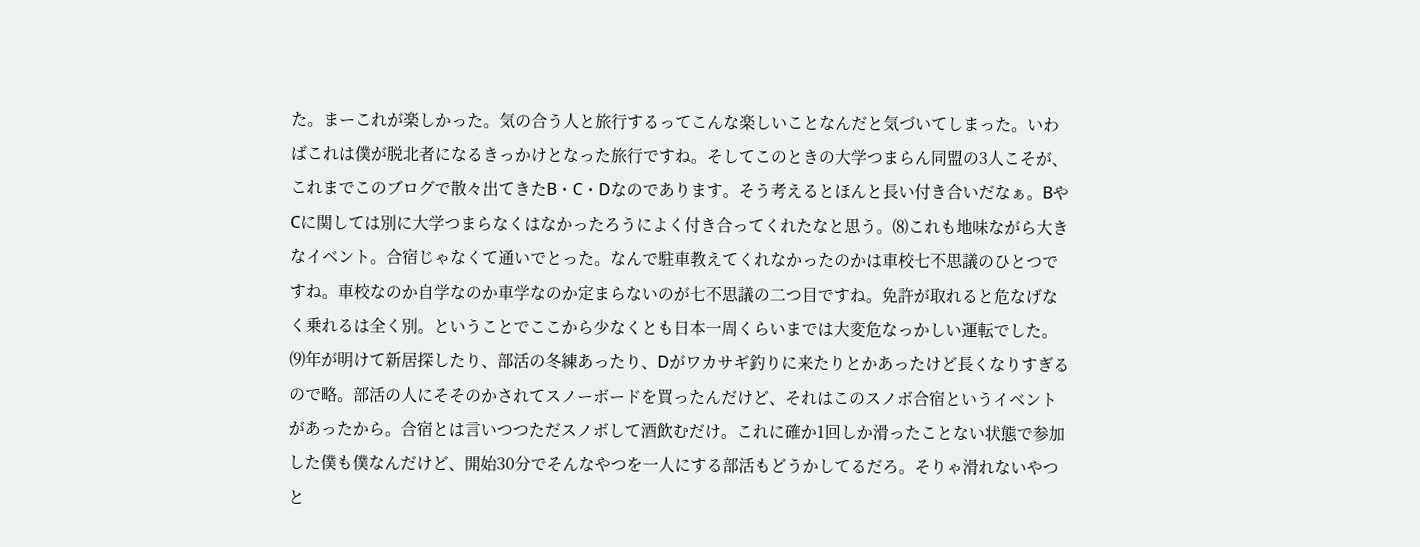た。まーこれが楽しかった。気の合う人と旅行するってこんな楽しいことなんだと気づいてしまった。いわばこれは僕が脱北者になるきっかけとなった旅行ですね。そしてこのときの大学つまらん同盟の3人こそが、これまでこのブログで散々出てきたB・C・Dなのであります。そう考えるとほんと長い付き合いだなぁ。BやCに関しては別に大学つまらなくはなかったろうによく付き合ってくれたなと思う。⑻これも地味ながら大きなイベント。合宿じゃなくて通いでとった。なんで駐車教えてくれなかったのかは車校七不思議のひとつですね。車校なのか自学なのか車学なのか定まらないのが七不思議の二つ目ですね。免許が取れると危なげなく乗れるは全く別。ということでここから少なくとも日本一周くらいまでは大変危なっかしい運転でした。⑼年が明けて新居探したり、部活の冬練あったり、Dがワカサギ釣りに来たりとかあったけど長くなりすぎるので略。部活の人にそそのかされてスノーボードを買ったんだけど、それはこのスノボ合宿というイベントがあったから。合宿とは言いつつただスノボして酒飲むだけ。これに確か1回しか滑ったことない状態で参加した僕も僕なんだけど、開始30分でそんなやつを一人にする部活もどうかしてるだろ。そりゃ滑れないやつと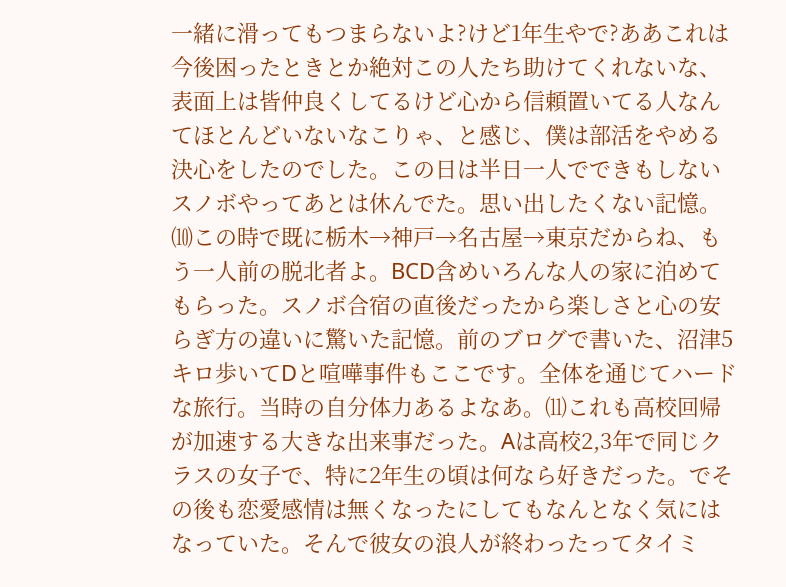一緒に滑ってもつまらないよ?けど1年生やで?ああこれは今後困ったときとか絶対この人たち助けてくれないな、表面上は皆仲良くしてるけど心から信頼置いてる人なんてほとんどいないなこりゃ、と感じ、僕は部活をやめる決心をしたのでした。この日は半日一人でできもしないスノボやってあとは休んでた。思い出したくない記憶。⑽この時で既に栃木→神戸→名古屋→東京だからね、もう一人前の脱北者よ。BCD含めいろんな人の家に泊めてもらった。スノボ合宿の直後だったから楽しさと心の安らぎ方の違いに驚いた記憶。前のブログで書いた、沼津5キロ歩いてDと喧嘩事件もここです。全体を通じてハードな旅行。当時の自分体力あるよなあ。⑾これも高校回帰が加速する大きな出来事だった。Aは高校2,3年で同じクラスの女子で、特に2年生の頃は何なら好きだった。でその後も恋愛感情は無くなったにしてもなんとなく気にはなっていた。そんで彼女の浪人が終わったってタイミ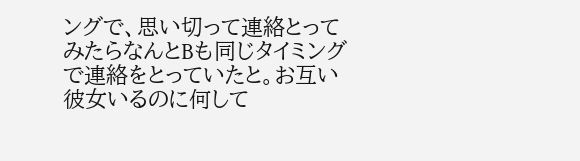ングで、思い切って連絡とってみたらなんとBも同じタイミングで連絡をとっていたと。お互い彼女いるのに何して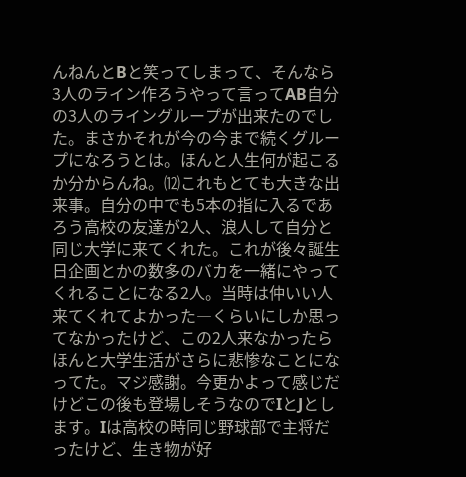んねんとBと笑ってしまって、そんなら3人のライン作ろうやって言ってAB自分の3人のライングループが出来たのでした。まさかそれが今の今まで続くグループになろうとは。ほんと人生何が起こるか分からんね。⑿これもとても大きな出来事。自分の中でも5本の指に入るであろう高校の友達が2人、浪人して自分と同じ大学に来てくれた。これが後々誕生日企画とかの数多のバカを一緒にやってくれることになる2人。当時は仲いい人来てくれてよかった―くらいにしか思ってなかったけど、この2人来なかったらほんと大学生活がさらに悲惨なことになってた。マジ感謝。今更かよって感じだけどこの後も登場しそうなのでIとJとします。Iは高校の時同じ野球部で主将だったけど、生き物が好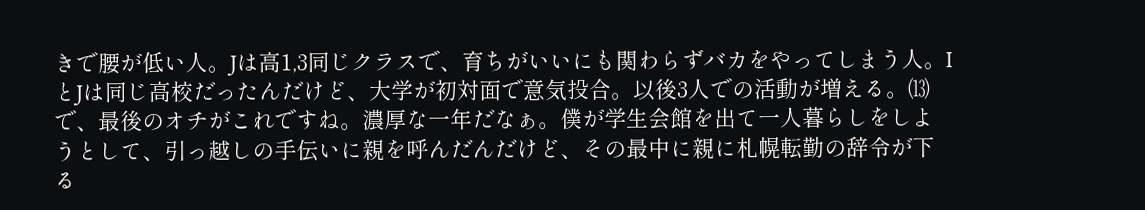きで腰が低い人。Jは高1,3同じクラスで、育ちがいいにも関わらずバカをやってしまう人。IとJは同じ高校だったんだけど、大学が初対面で意気投合。以後3人での活動が増える。⒀で、最後のオチがこれですね。濃厚な一年だなぁ。僕が学生会館を出て一人暮らしをしようとして、引っ越しの手伝いに親を呼んだんだけど、その最中に親に札幌転勤の辞令が下る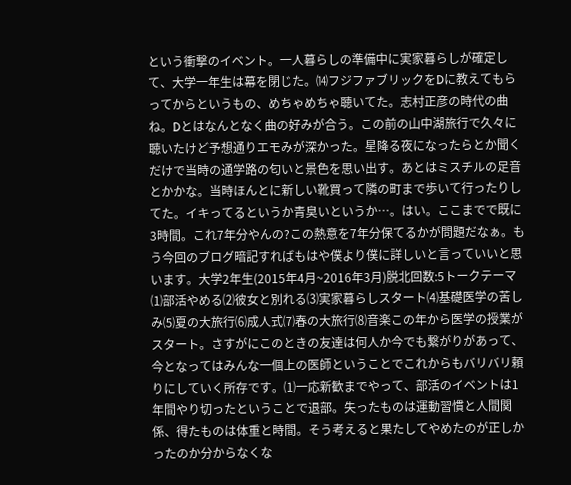という衝撃のイベント。一人暮らしの準備中に実家暮らしが確定して、大学一年生は幕を閉じた。⒁フジファブリックをDに教えてもらってからというもの、めちゃめちゃ聴いてた。志村正彦の時代の曲ね。Dとはなんとなく曲の好みが合う。この前の山中湖旅行で久々に聴いたけど予想通りエモみが深かった。星降る夜になったらとか聞くだけで当時の通学路の匂いと景色を思い出す。あとはミスチルの足音とかかな。当時ほんとに新しい靴買って隣の町まで歩いて行ったりしてた。イキってるというか青臭いというか…。はい。ここまでで既に3時間。これ7年分やんの?この熱意を7年分保てるかが問題だなぁ。もう今回のブログ暗記すればもはや僕より僕に詳しいと言っていいと思います。大学2年生(2015年4月~2016年3月)脱北回数:5トークテーマ⑴部活やめる⑵彼女と別れる⑶実家暮らしスタート⑷基礎医学の苦しみ⑸夏の大旅行⑹成人式⑺春の大旅行⑻音楽この年から医学の授業がスタート。さすがにこのときの友達は何人か今でも繋がりがあって、今となってはみんな一個上の医師ということでこれからもバリバリ頼りにしていく所存です。⑴一応新歓までやって、部活のイベントは1年間やり切ったということで退部。失ったものは運動習慣と人間関係、得たものは体重と時間。そう考えると果たしてやめたのが正しかったのか分からなくな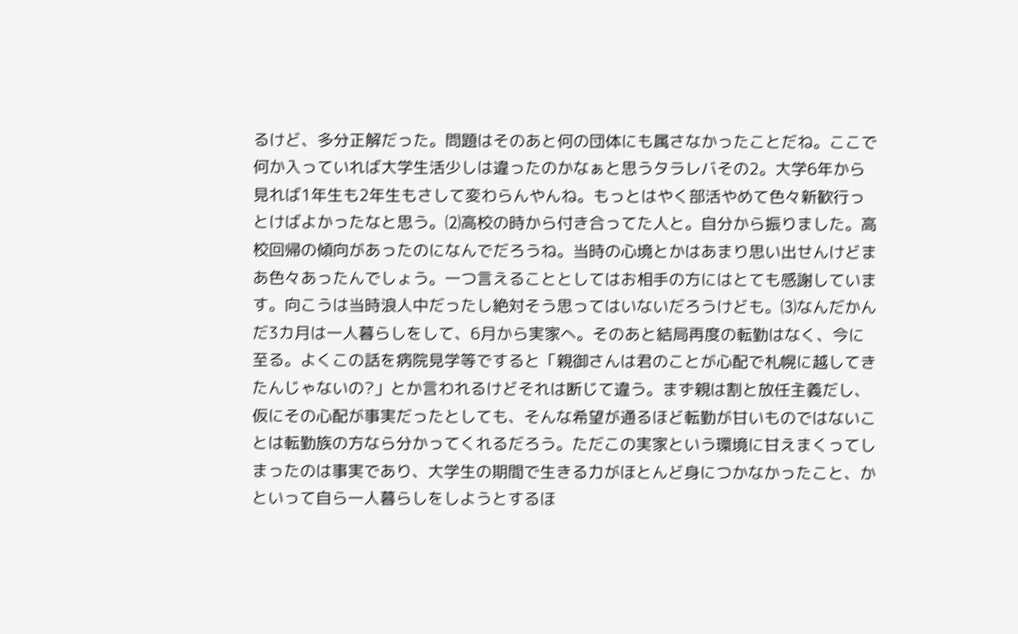るけど、多分正解だった。問題はそのあと何の団体にも属さなかったことだね。ここで何か入っていれば大学生活少しは違ったのかなぁと思うタラレバその2。大学6年から見れば1年生も2年生もさして変わらんやんね。もっとはやく部活やめて色々新歓行っとけばよかったなと思う。⑵高校の時から付き合ってた人と。自分から振りました。高校回帰の傾向があったのになんでだろうね。当時の心境とかはあまり思い出せんけどまあ色々あったんでしょう。一つ言えることとしてはお相手の方にはとても感謝しています。向こうは当時浪人中だったし絶対そう思ってはいないだろうけども。⑶なんだかんだ3カ月は一人暮らしをして、6月から実家へ。そのあと結局再度の転勤はなく、今に至る。よくこの話を病院見学等ですると「親御さんは君のことが心配で札幌に越してきたんじゃないの?」とか言われるけどそれは断じて違う。まず親は割と放任主義だし、仮にその心配が事実だったとしても、そんな希望が通るほど転勤が甘いものではないことは転勤族の方なら分かってくれるだろう。ただこの実家という環境に甘えまくってしまったのは事実であり、大学生の期間で生きる力がほとんど身につかなかったこと、かといって自ら一人暮らしをしようとするほ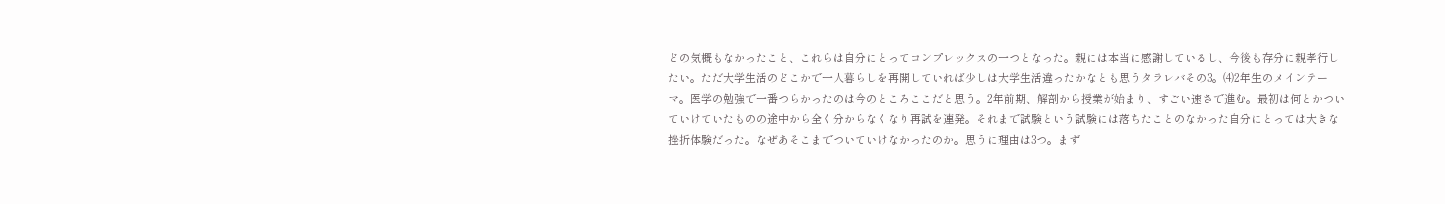どの気概もなかったこと、これらは自分にとってコンプレックスの一つとなった。親には本当に感謝しているし、今後も存分に親孝行したい。ただ大学生活のどこかで一人暮らしを再開していれば少しは大学生活違ったかなとも思うタラレバその3。⑷2年生のメインテーマ。医学の勉強で一番つらかったのは今のところここだと思う。2年前期、解剖から授業が始まり、すごい速さで進む。最初は何とかついていけていたものの途中から全く分からなくなり再試を連発。それまで試験という試験には落ちたことのなかった自分にとっては大きな挫折体験だった。なぜあそこまでついていけなかったのか。思うに理由は3つ。まず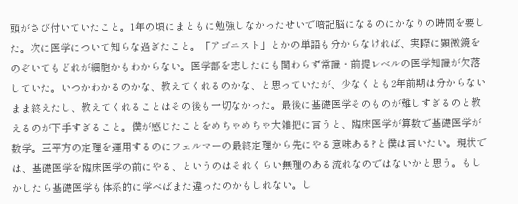頭がさび付いていたこと。1年の頃にまともに勉強しなかったせいで暗記脳になるのにかなりの時間を要した。次に医学について知らな過ぎたこと。「アゴニスト」とかの単語も分からなければ、実際に顕微鏡をのぞいてもどれが細胞かもわからない。医学部を志したにも関わらず常識・前提レベルの医学知識が欠落していた。いつかわかるのかな、教えてくれるのかな、と思っていたが、少なくとも2年前期は分からないまま終えたし、教えてくれることはその後も一切なかった。最後に基礎医学そのものが難しすぎるのと教えるのが下手すぎること。僕が感じたことをめちゃめちゃ大雑把に言うと、臨床医学が算数で基礎医学が数学。三平方の定理を運用するのにフェルマーの最終定理から先にやる意味ある?と僕は言いたい。現状では、基礎医学を臨床医学の前にやる、というのはそれくらい無理のある流れなのではないかと思う。もしかしたら基礎医学も体系的に学べばまた違ったのかもしれない。し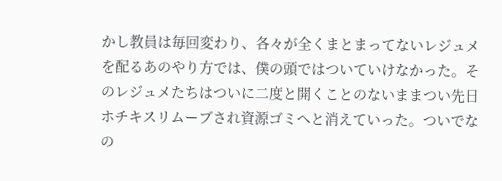かし教員は毎回変わり、各々が全くまとまってないレジュメを配るあのやり方では、僕の頭ではついていけなかった。そのレジュメたちはついに二度と開くことのないままつい先日ホチキスリムーブされ資源ゴミへと消えていった。ついでなの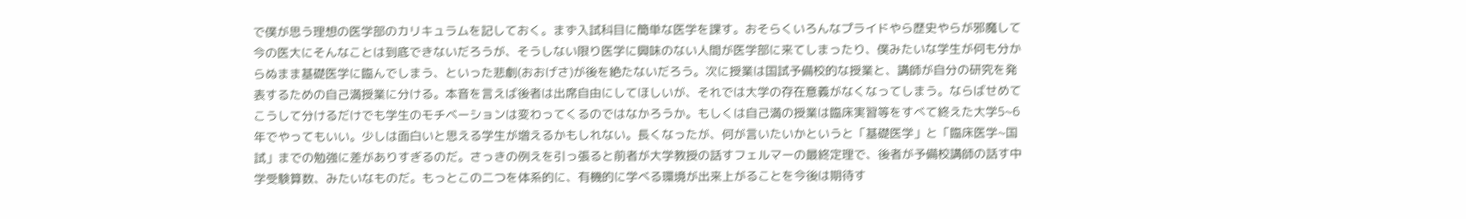で僕が思う理想の医学部のカリキュラムを記しておく。まず入試科目に簡単な医学を課す。おそらくいろんなプライドやら歴史やらが邪魔して今の医大にそんなことは到底できないだろうが、そうしない限り医学に興味のない人間が医学部に来てしまったり、僕みたいな学生が何も分からぬまま基礎医学に臨んでしまう、といった悲劇(おおげさ)が後を絶たないだろう。次に授業は国試予備校的な授業と、講師が自分の研究を発表するための自己満授業に分ける。本音を言えば後者は出席自由にしてほしいが、それでは大学の存在意義がなくなってしまう。ならばせめてこうして分けるだけでも学生のモチベーションは変わってくるのではなかろうか。もしくは自己満の授業は臨床実習等をすべて終えた大学5~6年でやってもいい。少しは面白いと思える学生が増えるかもしれない。長くなったが、何が言いたいかというと「基礎医学」と「臨床医学~国試」までの勉強に差がありすぎるのだ。さっきの例えを引っ張ると前者が大学教授の話すフェルマーの最終定理で、後者が予備校講師の話す中学受験算数、みたいなものだ。もっとこの二つを体系的に、有機的に学べる環境が出来上がることを今後は期待す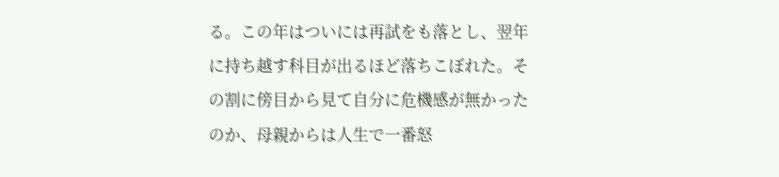る。この年はついには再試をも落とし、翌年に持ち越す科目が出るほど落ちこぼれた。その割に傍目から見て自分に危機感が無かったのか、母親からは人生で一番怒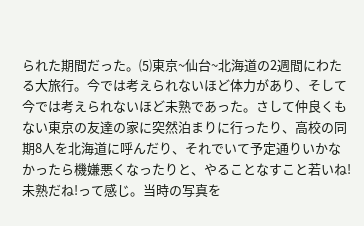られた期間だった。⑸東京~仙台~北海道の2週間にわたる大旅行。今では考えられないほど体力があり、そして今では考えられないほど未熟であった。さして仲良くもない東京の友達の家に突然泊まりに行ったり、高校の同期8人を北海道に呼んだり、それでいて予定通りいかなかったら機嫌悪くなったりと、やることなすこと若いね!未熟だね!って感じ。当時の写真を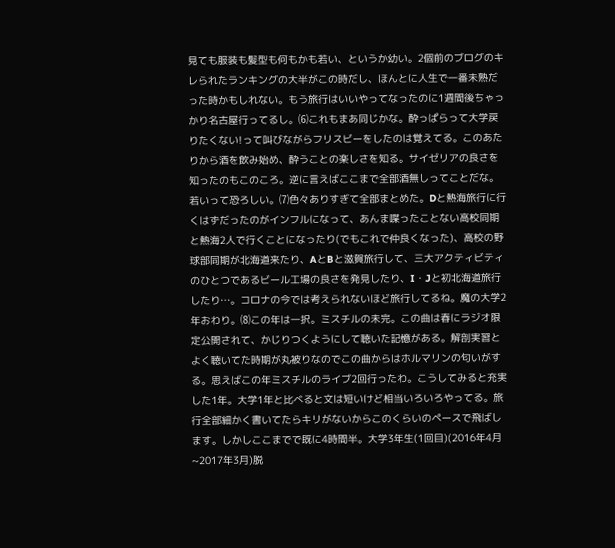見ても服装も髪型も何もかも若い、というか幼い。2個前のブログのキレられたランキングの大半がこの時だし、ほんとに人生で一番未熟だった時かもしれない。もう旅行はいいやってなったのに1週間後ちゃっかり名古屋行ってるし。⑹これもまあ同じかな。酔っぱらって大学戻りたくない!って叫びながらフリスビーをしたのは覚えてる。このあたりから酒を飲み始め、酔うことの楽しさを知る。サイゼリアの良さを知ったのもこのころ。逆に言えばここまで全部酒無しってことだな。若いって恐ろしい。⑺色々ありすぎて全部まとめた。Dと熱海旅行に行くはずだったのがインフルになって、あんま喋ったことない高校同期と熱海2人で行くことになったり(でもこれで仲良くなった)、高校の野球部同期が北海道来たり、AとBと滋賀旅行して、三大アクティビティのひとつであるビール工場の良さを発見したり、I・Jと初北海道旅行したり…。コロナの今では考えられないほど旅行してるね。魔の大学2年おわり。⑻この年は一択。ミスチルの未完。この曲は春にラジオ限定公開されて、かじりつくようにして聴いた記憶がある。解剖実習とよく聴いてた時期が丸被りなのでこの曲からはホルマリンの匂いがする。思えばこの年ミスチルのライブ2回行ったわ。こうしてみると充実した1年。大学1年と比べると文は短いけど相当いろいろやってる。旅行全部細かく書いてたらキリがないからこのくらいのペースで飛ばします。しかしここまでで既に4時間半。大学3年生(1回目)(2016年4月~2017年3月)脱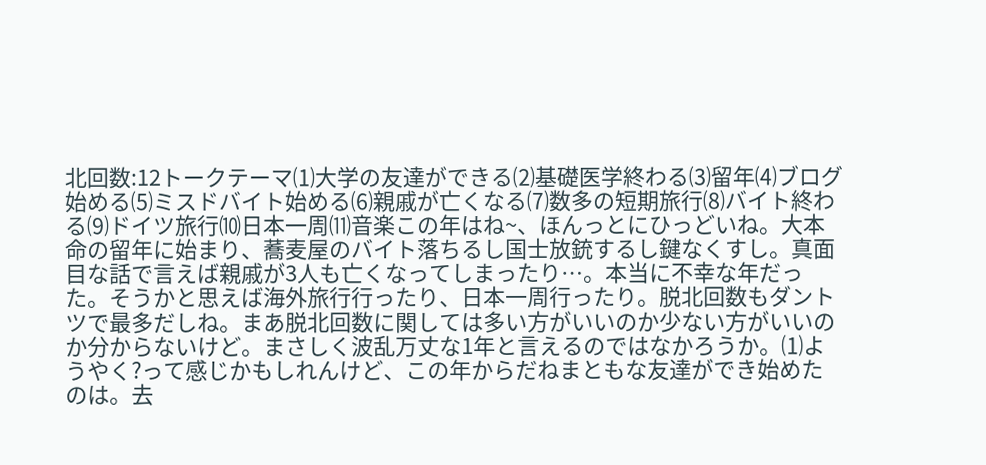北回数:12トークテーマ⑴大学の友達ができる⑵基礎医学終わる⑶留年⑷ブログ始める⑸ミスドバイト始める⑹親戚が亡くなる⑺数多の短期旅行⑻バイト終わる⑼ドイツ旅行⑽日本一周⑾音楽この年はね~、ほんっとにひっどいね。大本命の留年に始まり、蕎麦屋のバイト落ちるし国士放銃するし鍵なくすし。真面目な話で言えば親戚が3人も亡くなってしまったり…。本当に不幸な年だった。そうかと思えば海外旅行行ったり、日本一周行ったり。脱北回数もダントツで最多だしね。まあ脱北回数に関しては多い方がいいのか少ない方がいいのか分からないけど。まさしく波乱万丈な1年と言えるのではなかろうか。⑴ようやく?って感じかもしれんけど、この年からだねまともな友達ができ始めたのは。去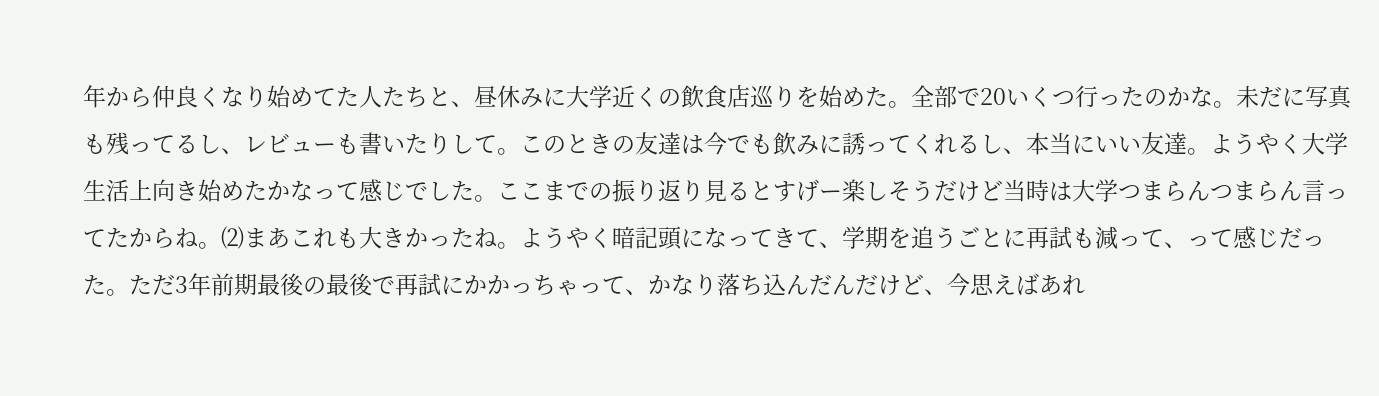年から仲良くなり始めてた人たちと、昼休みに大学近くの飲食店巡りを始めた。全部で20いくつ行ったのかな。未だに写真も残ってるし、レビューも書いたりして。このときの友達は今でも飲みに誘ってくれるし、本当にいい友達。ようやく大学生活上向き始めたかなって感じでした。ここまでの振り返り見るとすげー楽しそうだけど当時は大学つまらんつまらん言ってたからね。⑵まあこれも大きかったね。ようやく暗記頭になってきて、学期を追うごとに再試も減って、って感じだった。ただ3年前期最後の最後で再試にかかっちゃって、かなり落ち込んだんだけど、今思えばあれ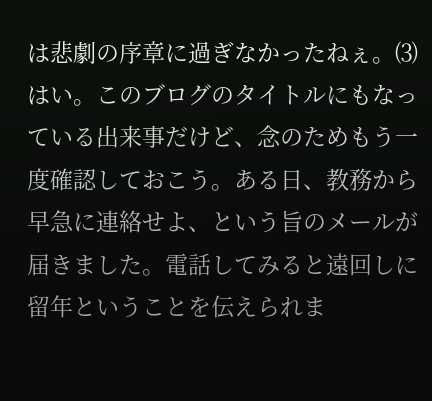は悲劇の序章に過ぎなかったねぇ。⑶はい。このブログのタイトルにもなっている出来事だけど、念のためもう一度確認しておこう。ある日、教務から早急に連絡せよ、という旨のメールが届きました。電話してみると遠回しに留年ということを伝えられま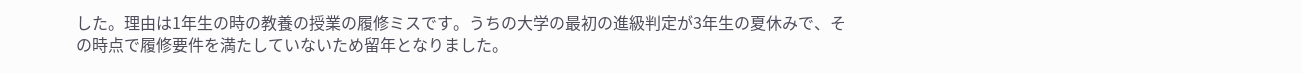した。理由は1年生の時の教養の授業の履修ミスです。うちの大学の最初の進級判定が3年生の夏休みで、その時点で履修要件を満たしていないため留年となりました。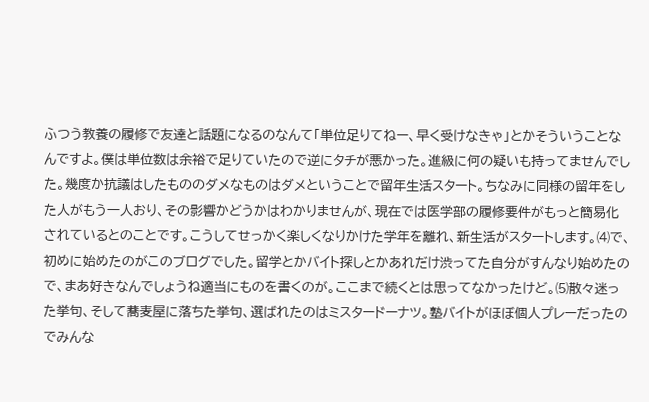ふつう教養の履修で友達と話題になるのなんて「単位足りてねー、早く受けなきゃ」とかそういうことなんですよ。僕は単位数は余裕で足りていたので逆にタチが悪かった。進級に何の疑いも持ってませんでした。幾度か抗議はしたもののダメなものはダメということで留年生活スタート。ちなみに同様の留年をした人がもう一人おり、その影響かどうかはわかりませんが、現在では医学部の履修要件がもっと簡易化されているとのことです。こうしてせっかく楽しくなりかけた学年を離れ、新生活がスタートします。⑷で、初めに始めたのがこのブログでした。留学とかバイト探しとかあれだけ渋ってた自分がすんなり始めたので、まあ好きなんでしょうね適当にものを書くのが。ここまで続くとは思ってなかったけど。⑸散々迷った挙句、そして蕎麦屋に落ちた挙句、選ばれたのはミスタードーナツ。塾バイトがほぼ個人プレーだったのでみんな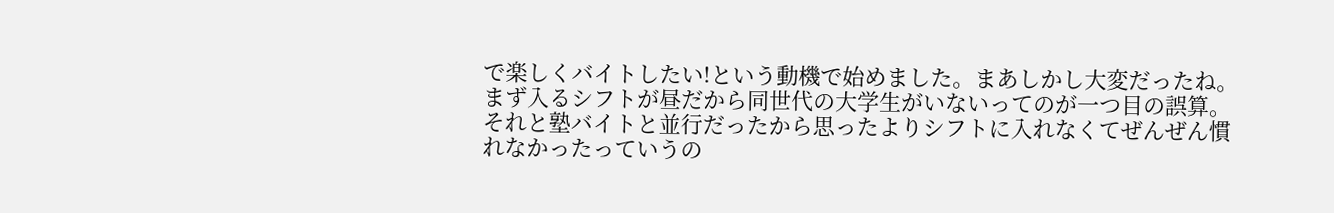で楽しくバイトしたい!という動機で始めました。まあしかし大変だったね。まず入るシフトが昼だから同世代の大学生がいないってのが一つ目の誤算。それと塾バイトと並行だったから思ったよりシフトに入れなくてぜんぜん慣れなかったっていうの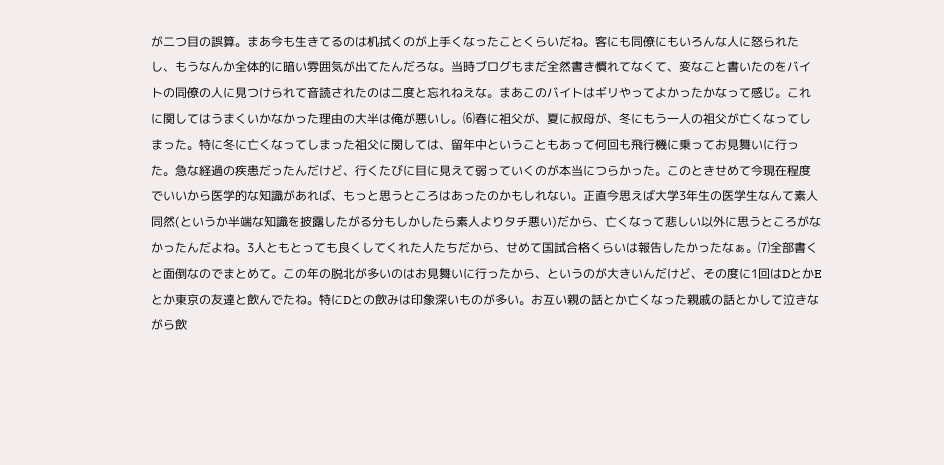が二つ目の誤算。まあ今も生きてるのは机拭くのが上手くなったことくらいだね。客にも同僚にもいろんな人に怒られたし、もうなんか全体的に暗い雰囲気が出てたんだろな。当時ブログもまだ全然書き慣れてなくて、変なこと書いたのをバイトの同僚の人に見つけられて音読されたのは二度と忘れねえな。まあこのバイトはギリやってよかったかなって感じ。これに関してはうまくいかなかった理由の大半は俺が悪いし。⑹春に祖父が、夏に叔母が、冬にもう一人の祖父が亡くなってしまった。特に冬に亡くなってしまった祖父に関しては、留年中ということもあって何回も飛行機に乗ってお見舞いに行った。急な経過の疾患だったんだけど、行くたびに目に見えて弱っていくのが本当につらかった。このときせめて今現在程度でいいから医学的な知識があれば、もっと思うところはあったのかもしれない。正直今思えば大学3年生の医学生なんて素人同然(というか半端な知識を披露したがる分もしかしたら素人よりタチ悪い)だから、亡くなって悲しい以外に思うところがなかったんだよね。3人ともとっても良くしてくれた人たちだから、せめて国試合格くらいは報告したかったなぁ。⑺全部書くと面倒なのでまとめて。この年の脱北が多いのはお見舞いに行ったから、というのが大きいんだけど、その度に1回はDとかEとか東京の友達と飲んでたね。特にDとの飲みは印象深いものが多い。お互い親の話とか亡くなった親戚の話とかして泣きながら飲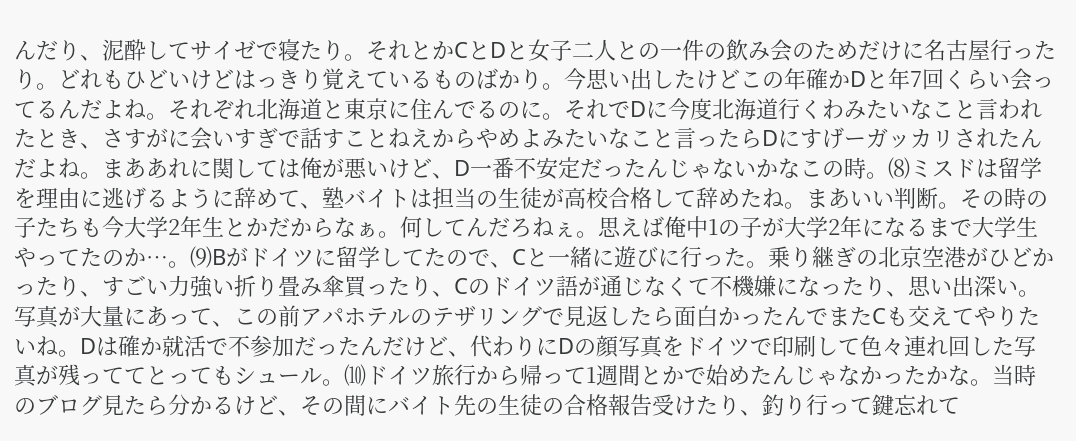んだり、泥酔してサイゼで寝たり。それとかCとDと女子二人との一件の飲み会のためだけに名古屋行ったり。どれもひどいけどはっきり覚えているものばかり。今思い出したけどこの年確かDと年7回くらい会ってるんだよね。それぞれ北海道と東京に住んでるのに。それでDに今度北海道行くわみたいなこと言われたとき、さすがに会いすぎで話すことねえからやめよみたいなこと言ったらDにすげーガッカリされたんだよね。まああれに関しては俺が悪いけど、D一番不安定だったんじゃないかなこの時。⑻ミスドは留学を理由に逃げるように辞めて、塾バイトは担当の生徒が高校合格して辞めたね。まあいい判断。その時の子たちも今大学2年生とかだからなぁ。何してんだろねぇ。思えば俺中1の子が大学2年になるまで大学生やってたのか…。⑼Bがドイツに留学してたので、Cと一緒に遊びに行った。乗り継ぎの北京空港がひどかったり、すごい力強い折り畳み傘買ったり、Cのドイツ語が通じなくて不機嫌になったり、思い出深い。写真が大量にあって、この前アパホテルのテザリングで見返したら面白かったんでまたCも交えてやりたいね。Dは確か就活で不参加だったんだけど、代わりにDの顔写真をドイツで印刷して色々連れ回した写真が残っててとってもシュール。⑽ドイツ旅行から帰って1週間とかで始めたんじゃなかったかな。当時のブログ見たら分かるけど、その間にバイト先の生徒の合格報告受けたり、釣り行って鍵忘れて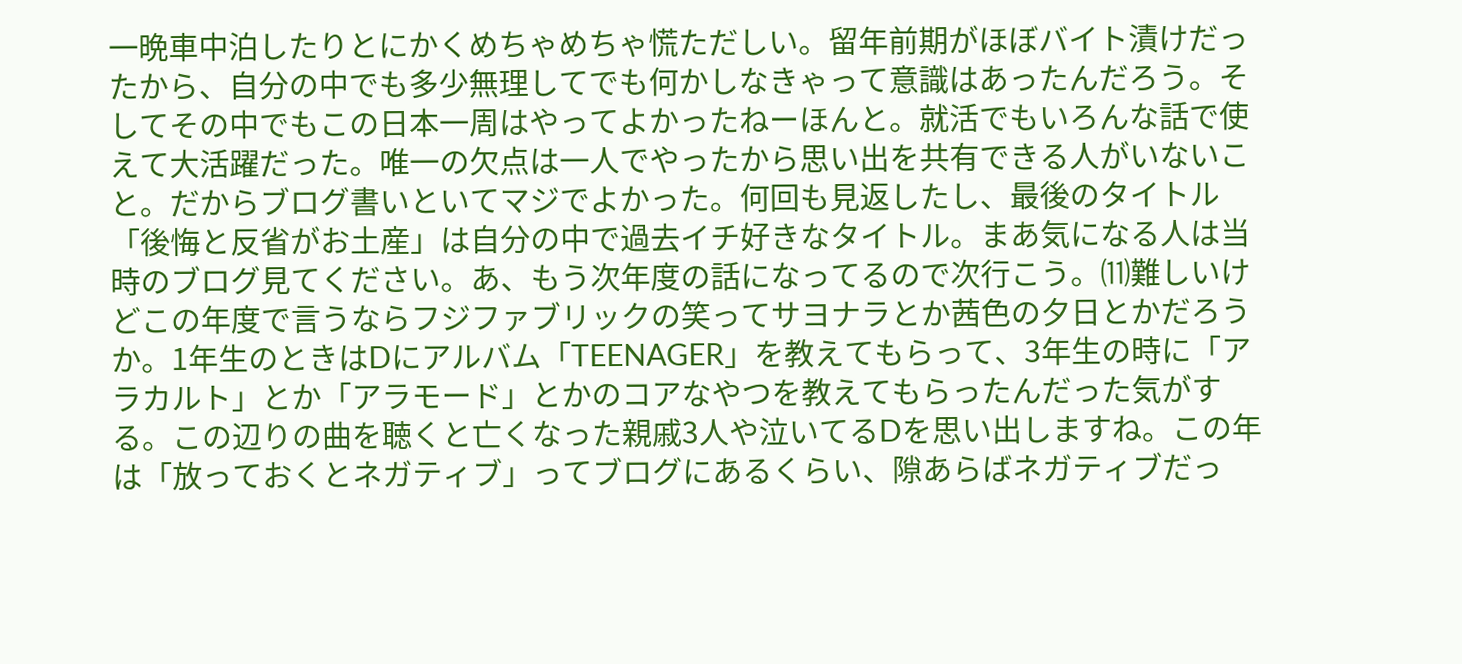一晩車中泊したりとにかくめちゃめちゃ慌ただしい。留年前期がほぼバイト漬けだったから、自分の中でも多少無理してでも何かしなきゃって意識はあったんだろう。そしてその中でもこの日本一周はやってよかったねーほんと。就活でもいろんな話で使えて大活躍だった。唯一の欠点は一人でやったから思い出を共有できる人がいないこと。だからブログ書いといてマジでよかった。何回も見返したし、最後のタイトル「後悔と反省がお土産」は自分の中で過去イチ好きなタイトル。まあ気になる人は当時のブログ見てください。あ、もう次年度の話になってるので次行こう。⑾難しいけどこの年度で言うならフジファブリックの笑ってサヨナラとか茜色の夕日とかだろうか。1年生のときはDにアルバム「TEENAGER」を教えてもらって、3年生の時に「アラカルト」とか「アラモード」とかのコアなやつを教えてもらったんだった気がする。この辺りの曲を聴くと亡くなった親戚3人や泣いてるDを思い出しますね。この年は「放っておくとネガティブ」ってブログにあるくらい、隙あらばネガティブだっ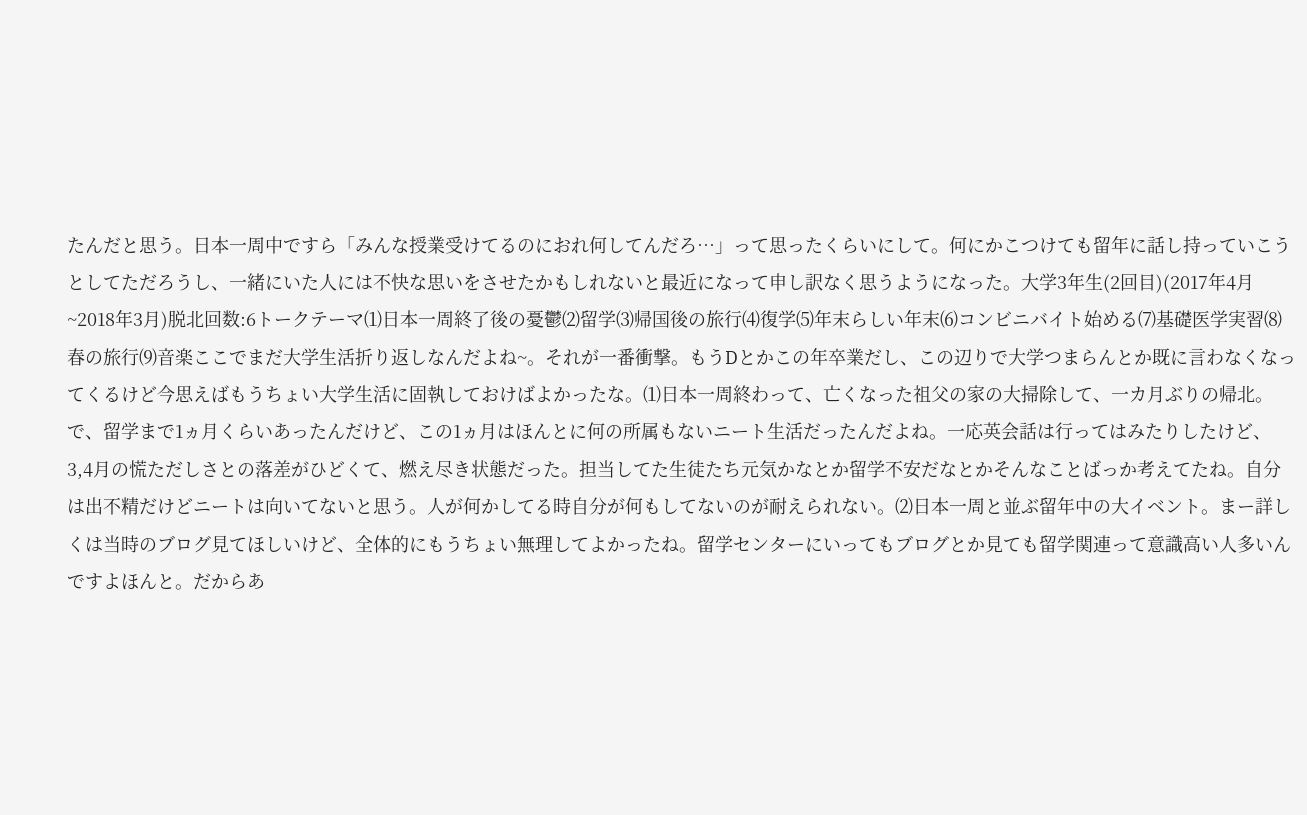たんだと思う。日本一周中ですら「みんな授業受けてるのにおれ何してんだろ…」って思ったくらいにして。何にかこつけても留年に話し持っていこうとしてただろうし、一緒にいた人には不快な思いをさせたかもしれないと最近になって申し訳なく思うようになった。大学3年生(2回目)(2017年4月~2018年3月)脱北回数:6トークテーマ⑴日本一周終了後の憂鬱⑵留学⑶帰国後の旅行⑷復学⑸年末らしい年末⑹コンビニバイト始める⑺基礎医学実習⑻春の旅行⑼音楽ここでまだ大学生活折り返しなんだよね~。それが一番衝撃。もうDとかこの年卒業だし、この辺りで大学つまらんとか既に言わなくなってくるけど今思えばもうちょい大学生活に固執しておけばよかったな。⑴日本一周終わって、亡くなった祖父の家の大掃除して、一カ月ぶりの帰北。で、留学まで1ヵ月くらいあったんだけど、この1ヵ月はほんとに何の所属もないニート生活だったんだよね。一応英会話は行ってはみたりしたけど、3,4月の慌ただしさとの落差がひどくて、燃え尽き状態だった。担当してた生徒たち元気かなとか留学不安だなとかそんなことばっか考えてたね。自分は出不精だけどニートは向いてないと思う。人が何かしてる時自分が何もしてないのが耐えられない。⑵日本一周と並ぶ留年中の大イベント。まー詳しくは当時のブログ見てほしいけど、全体的にもうちょい無理してよかったね。留学センターにいってもブログとか見ても留学関連って意識高い人多いんですよほんと。だからあ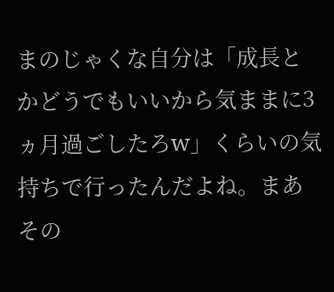まのじゃくな自分は「成長とかどうでもいいから気ままに3ヵ月過ごしたろw」くらいの気持ちで行ったんだよね。まあその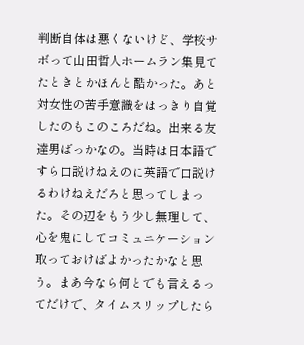判断自体は悪くないけど、学校サボって山田哲人ホームラン集見てたときとかほんと酷かった。あと対女性の苦手意識をはっきり自覚したのもこのころだね。出来る友達男ばっかなの。当時は日本語ですら口説けねえのに英語で口説けるわけねえだろと思ってしまった。その辺をもう少し無理して、心を鬼にしてコミュニケーション取っておけばよかったかなと思う。まあ今なら何とでも言えるってだけで、タイムスリップしたら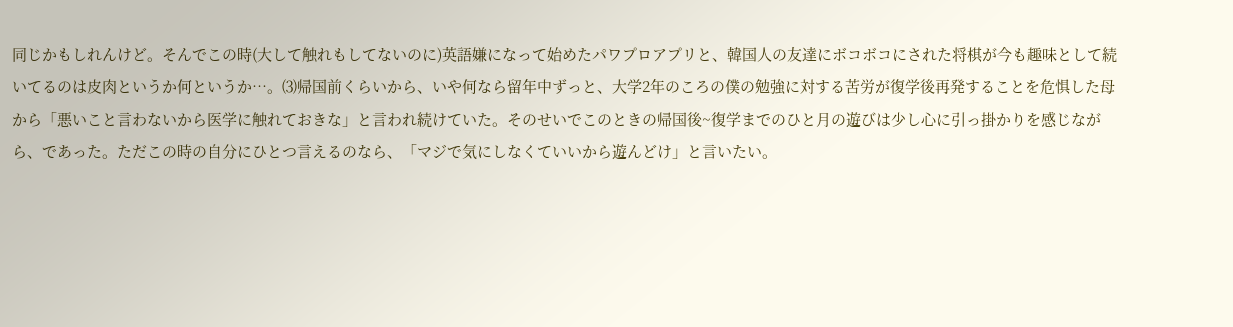同じかもしれんけど。そんでこの時(大して触れもしてないのに)英語嫌になって始めたパワプロアプリと、韓国人の友達にボコボコにされた将棋が今も趣味として続いてるのは皮肉というか何というか…。⑶帰国前くらいから、いや何なら留年中ずっと、大学2年のころの僕の勉強に対する苦労が復学後再発することを危惧した母から「悪いこと言わないから医学に触れておきな」と言われ続けていた。そのせいでこのときの帰国後~復学までのひと月の遊びは少し心に引っ掛かりを感じながら、であった。ただこの時の自分にひとつ言えるのなら、「マジで気にしなくていいから遊んどけ」と言いたい。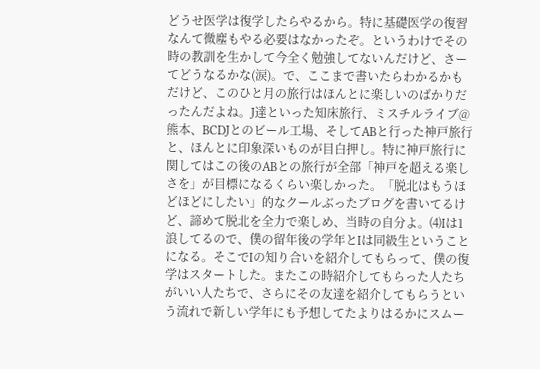どうせ医学は復学したらやるから。特に基礎医学の復習なんて微塵もやる必要はなかったぞ。というわけでその時の教訓を生かして今全く勉強してないんだけど、さーてどうなるかな(涙)。で、ここまで書いたらわかるかもだけど、このひと月の旅行はほんとに楽しいのばかりだったんだよね。J達といった知床旅行、ミスチルライブ@熊本、BCDJとのビール工場、そしてABと行った神戸旅行と、ほんとに印象深いものが目白押し。特に神戸旅行に関してはこの後のABとの旅行が全部「神戸を超える楽しさを」が目標になるくらい楽しかった。「脱北はもうほどほどにしたい」的なクールぶったブログを書いてるけど、諦めて脱北を全力で楽しめ、当時の自分よ。⑷Iは1浪してるので、僕の留年後の学年とIは同級生ということになる。そこでIの知り合いを紹介してもらって、僕の復学はスタートした。またこの時紹介してもらった人たちがいい人たちで、さらにその友達を紹介してもらうという流れで新しい学年にも予想してたよりはるかにスムー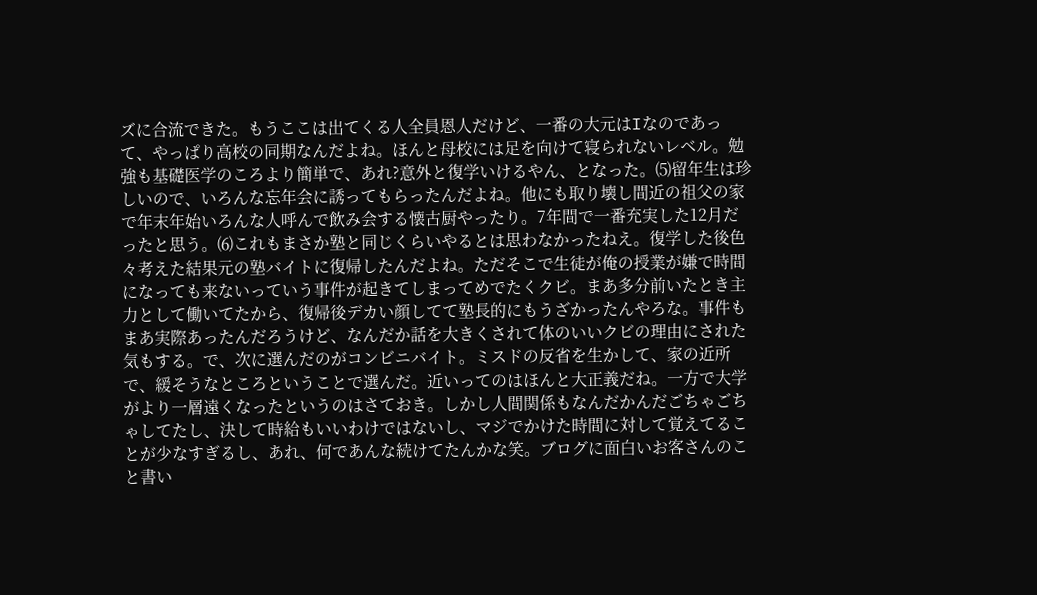ズに合流できた。もうここは出てくる人全員恩人だけど、一番の大元はIなのであって、やっぱり高校の同期なんだよね。ほんと母校には足を向けて寝られないレベル。勉強も基礎医学のころより簡単で、あれ?意外と復学いけるやん、となった。⑸留年生は珍しいので、いろんな忘年会に誘ってもらったんだよね。他にも取り壊し間近の祖父の家で年末年始いろんな人呼んで飲み会する懐古厨やったり。7年間で一番充実した12月だったと思う。⑹これもまさか塾と同じくらいやるとは思わなかったねえ。復学した後色々考えた結果元の塾バイトに復帰したんだよね。ただそこで生徒が俺の授業が嫌で時間になっても来ないっていう事件が起きてしまってめでたくクビ。まあ多分前いたとき主力として働いてたから、復帰後デカい顔してて塾長的にもうざかったんやろな。事件もまあ実際あったんだろうけど、なんだか話を大きくされて体のいいクビの理由にされた気もする。で、次に選んだのがコンビニバイト。ミスドの反省を生かして、家の近所で、緩そうなところということで選んだ。近いってのはほんと大正義だね。一方で大学がより一層遠くなったというのはさておき。しかし人間関係もなんだかんだごちゃごちゃしてたし、決して時給もいいわけではないし、マジでかけた時間に対して覚えてることが少なすぎるし、あれ、何であんな続けてたんかな笑。ブログに面白いお客さんのこと書い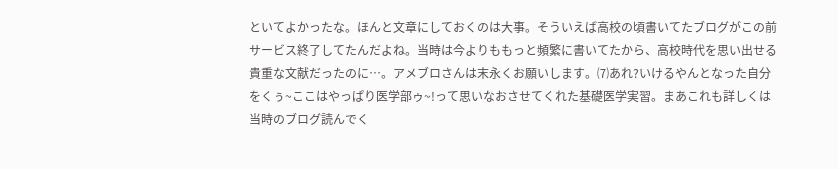といてよかったな。ほんと文章にしておくのは大事。そういえば高校の頃書いてたブログがこの前サービス終了してたんだよね。当時は今よりももっと頻繁に書いてたから、高校時代を思い出せる貴重な文献だったのに…。アメブロさんは末永くお願いします。⑺あれ?いけるやんとなった自分をくぅ~ここはやっぱり医学部ゥ~!って思いなおさせてくれた基礎医学実習。まあこれも詳しくは当時のブログ読んでく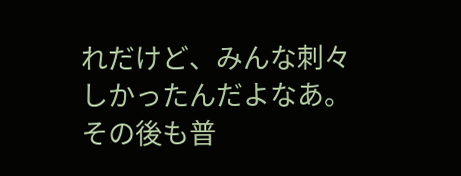れだけど、みんな刺々しかったんだよなあ。その後も普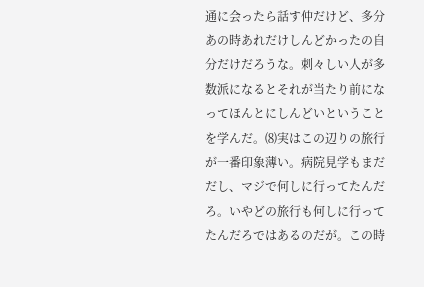通に会ったら話す仲だけど、多分あの時あれだけしんどかったの自分だけだろうな。刺々しい人が多数派になるとそれが当たり前になってほんとにしんどいということを学んだ。⑻実はこの辺りの旅行が一番印象薄い。病院見学もまだだし、マジで何しに行ってたんだろ。いやどの旅行も何しに行ってたんだろではあるのだが。この時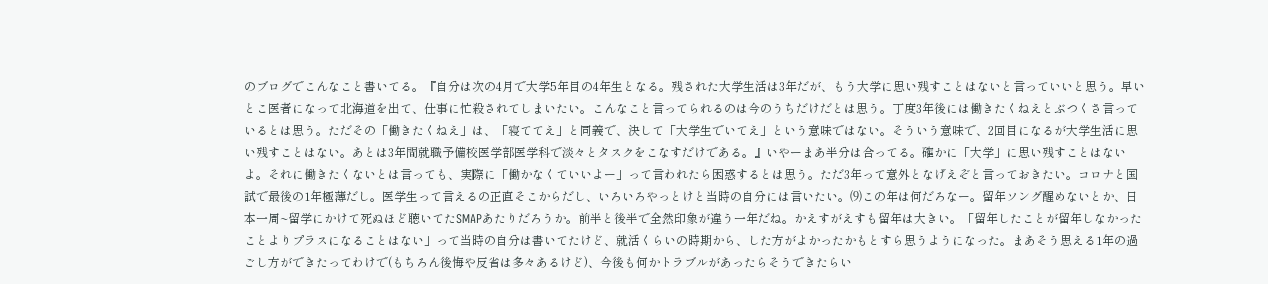のブログでこんなこと書いてる。『自分は次の4月で大学5年目の4年生となる。残された大学生活は3年だが、もう大学に思い残すことはないと言っていいと思う。早いとこ医者になって北海道を出て、仕事に忙殺されてしまいたい。こんなこと言ってられるのは今のうちだけだとは思う。丁度3年後には働きたくねえとぶつくさ言っているとは思う。ただその「働きたくねえ」は、「寝ててえ」と同義で、決して「大学生でいてえ」という意味ではない。そういう意味で、2回目になるが大学生活に思い残すことはない。あとは3年間就職予備校医学部医学科で淡々とタスクをこなすだけである。』いやーまあ半分は合ってる。確かに「大学」に思い残すことはないよ。それに働きたくないとは言っても、実際に「働かなくていいよー」って言われたら困惑するとは思う。ただ3年って意外となげえぞと言っておきたい。コロナと国試で最後の1年極薄だし。医学生って言えるの正直そこからだし、いろいろやっとけと当時の自分には言いたい。⑼この年は何だろなー。留年ソング醒めないとか、日本一周~留学にかけて死ぬほど聴いてたSMAPあたりだろうか。前半と後半で全然印象が違う一年だね。かえすがえすも留年は大きい。「留年したことが留年しなかったことよりプラスになることはない」って当時の自分は書いてたけど、就活くらいの時期から、した方がよかったかもとすら思うようになった。まあそう思える1年の過ごし方ができたってわけで(もちろん後悔や反省は多々あるけど)、今後も何かトラブルがあったらそうできたらい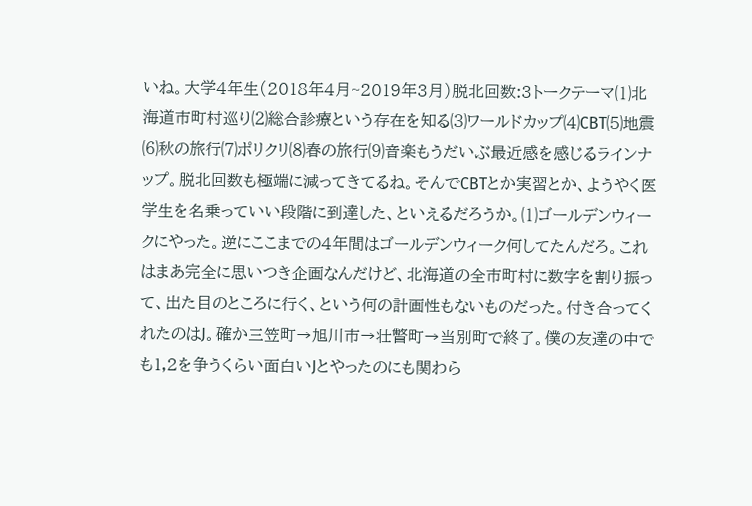いね。大学4年生(2018年4月~2019年3月)脱北回数:3トークテーマ⑴北海道市町村巡り⑵総合診療という存在を知る⑶ワールドカップ⑷CBT⑸地震⑹秋の旅行⑺ポリクリ⑻春の旅行⑼音楽もうだいぶ最近感を感じるラインナップ。脱北回数も極端に減ってきてるね。そんでCBTとか実習とか、ようやく医学生を名乗っていい段階に到達した、といえるだろうか。⑴ゴールデンウィークにやった。逆にここまでの4年間はゴールデンウィーク何してたんだろ。これはまあ完全に思いつき企画なんだけど、北海道の全市町村に数字を割り振って、出た目のところに行く、という何の計画性もないものだった。付き合ってくれたのはJ。確か三笠町→旭川市→壮瞥町→当別町で終了。僕の友達の中でも1,2を争うくらい面白いJとやったのにも関わら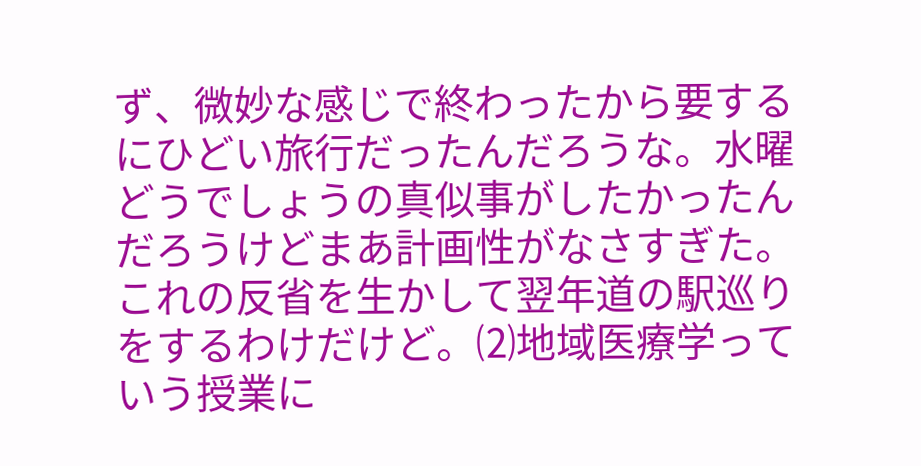ず、微妙な感じで終わったから要するにひどい旅行だったんだろうな。水曜どうでしょうの真似事がしたかったんだろうけどまあ計画性がなさすぎた。これの反省を生かして翌年道の駅巡りをするわけだけど。⑵地域医療学っていう授業に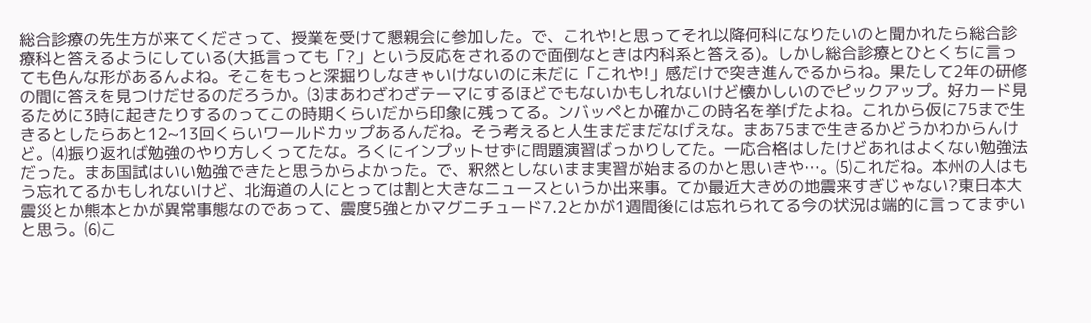総合診療の先生方が来てくださって、授業を受けて懇親会に参加した。で、これや!と思ってそれ以降何科になりたいのと聞かれたら総合診療科と答えるようにしている(大抵言っても「?」という反応をされるので面倒なときは内科系と答える)。しかし総合診療とひとくちに言っても色んな形があるんよね。そこをもっと深掘りしなきゃいけないのに未だに「これや!」感だけで突き進んでるからね。果たして2年の研修の間に答えを見つけだせるのだろうか。⑶まあわざわざテーマにするほどでもないかもしれないけど懐かしいのでピックアップ。好カード見るために3時に起きたりするのってこの時期くらいだから印象に残ってる。ンバッペとか確かこの時名を挙げたよね。これから仮に75まで生きるとしたらあと12~13回くらいワールドカップあるんだね。そう考えると人生まだまだなげえな。まあ75まで生きるかどうかわからんけど。⑷振り返れば勉強のやり方しくってたな。ろくにインプットせずに問題演習ばっかりしてた。一応合格はしたけどあれはよくない勉強法だった。まあ国試はいい勉強できたと思うからよかった。で、釈然としないまま実習が始まるのかと思いきや…。⑸これだね。本州の人はもう忘れてるかもしれないけど、北海道の人にとっては割と大きなニュースというか出来事。てか最近大きめの地震来すぎじゃない?東日本大震災とか熊本とかが異常事態なのであって、震度5強とかマグニチュード7.2とかが1週間後には忘れられてる今の状況は端的に言ってまずいと思う。⑹こ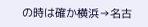の時は確か横浜→名古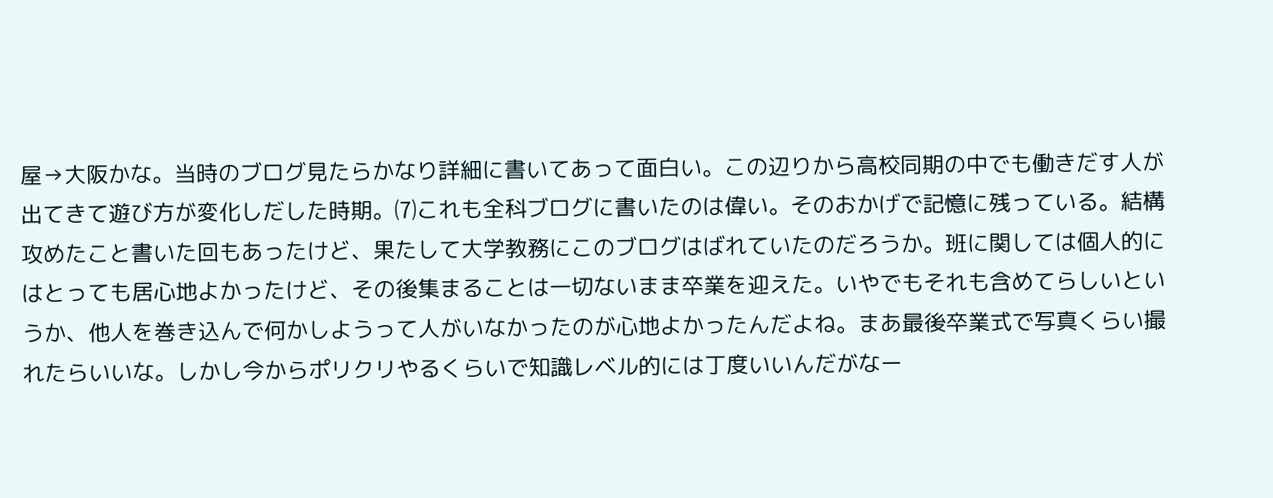屋→大阪かな。当時のブログ見たらかなり詳細に書いてあって面白い。この辺りから高校同期の中でも働きだす人が出てきて遊び方が変化しだした時期。⑺これも全科ブログに書いたのは偉い。そのおかげで記憶に残っている。結構攻めたこと書いた回もあったけど、果たして大学教務にこのブログはばれていたのだろうか。班に関しては個人的にはとっても居心地よかったけど、その後集まることは一切ないまま卒業を迎えた。いやでもそれも含めてらしいというか、他人を巻き込んで何かしようって人がいなかったのが心地よかったんだよね。まあ最後卒業式で写真くらい撮れたらいいな。しかし今からポリクリやるくらいで知識レベル的には丁度いいんだがなー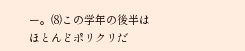ー。⑻この学年の後半はほとんどポリクリだ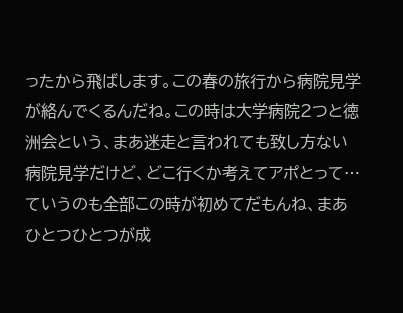ったから飛ばします。この春の旅行から病院見学が絡んでくるんだね。この時は大学病院2つと徳洲会という、まあ迷走と言われても致し方ない病院見学だけど、どこ行くか考えてアポとって…ていうのも全部この時が初めてだもんね、まあひとつひとつが成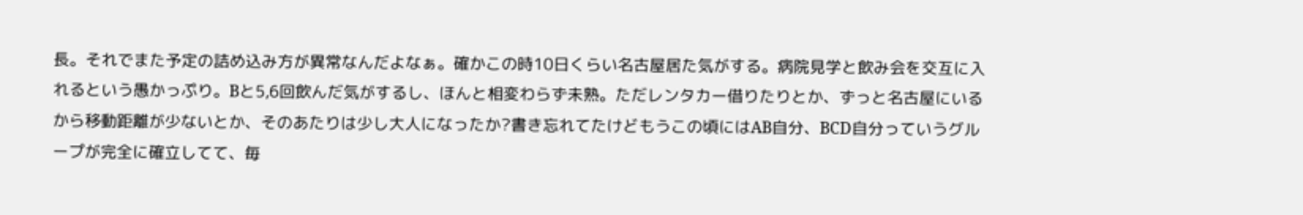長。それでまた予定の詰め込み方が異常なんだよなぁ。確かこの時10日くらい名古屋居た気がする。病院見学と飲み会を交互に入れるという愚かっぷり。Bと5,6回飲んだ気がするし、ほんと相変わらず未熟。ただレンタカー借りたりとか、ずっと名古屋にいるから移動距離が少ないとか、そのあたりは少し大人になったか?書き忘れてたけどもうこの頃にはAB自分、BCD自分っていうグループが完全に確立してて、毎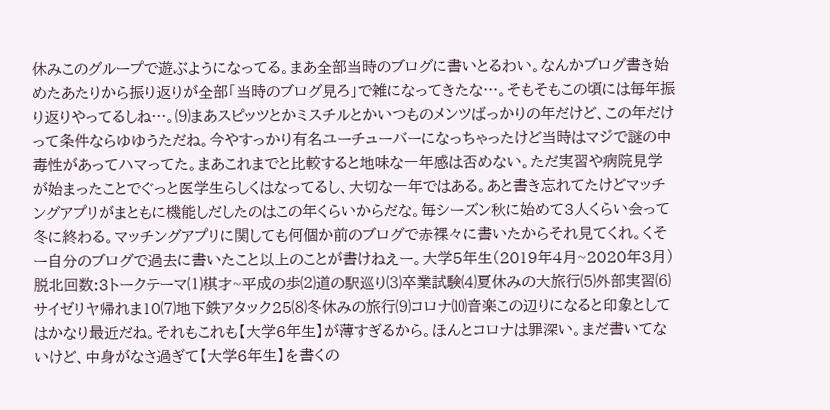休みこのグループで遊ぶようになってる。まあ全部当時のブログに書いとるわい。なんかブログ書き始めたあたりから振り返りが全部「当時のブログ見ろ」で雑になってきたな…。そもそもこの頃には毎年振り返りやってるしね…。⑼まあスピッツとかミスチルとかいつものメンツばっかりの年だけど、この年だけって条件ならゆゆうただね。今やすっかり有名ユーチューバーになっちゃったけど当時はマジで謎の中毒性があってハマってた。まあこれまでと比較すると地味な一年感は否めない。ただ実習や病院見学が始まったことでぐっと医学生らしくはなってるし、大切な一年ではある。あと書き忘れてたけどマッチングアプリがまともに機能しだしたのはこの年くらいからだな。毎シーズン秋に始めて3人くらい会って冬に終わる。マッチングアプリに関しても何個か前のブログで赤裸々に書いたからそれ見てくれ。くそー自分のブログで過去に書いたこと以上のことが書けねえー。大学5年生(2019年4月~2020年3月)脱北回数:3トークテーマ⑴棋才~平成の歩⑵道の駅巡り⑶卒業試験⑷夏休みの大旅行⑸外部実習⑹サイゼリヤ帰れま10⑺地下鉄アタック25⑻冬休みの旅行⑼コロナ⑽音楽この辺りになると印象としてはかなり最近だね。それもこれも【大学6年生】が薄すぎるから。ほんとコロナは罪深い。まだ書いてないけど、中身がなさ過ぎて【大学6年生】を書くの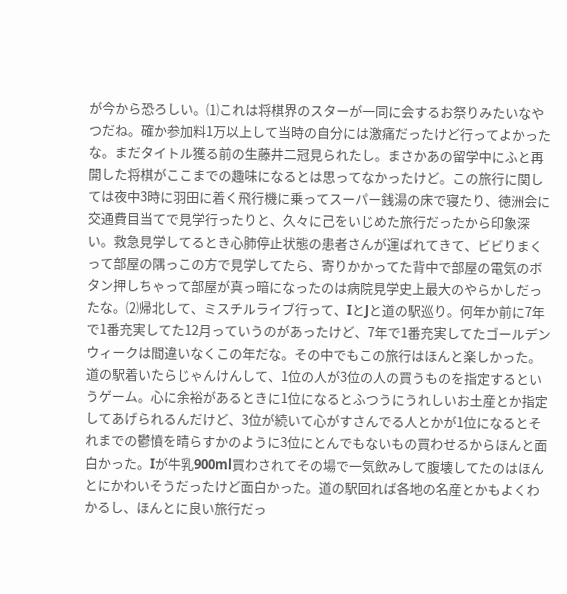が今から恐ろしい。⑴これは将棋界のスターが一同に会するお祭りみたいなやつだね。確か参加料1万以上して当時の自分には激痛だったけど行ってよかったな。まだタイトル獲る前の生藤井二冠見られたし。まさかあの留学中にふと再開した将棋がここまでの趣味になるとは思ってなかったけど。この旅行に関しては夜中3時に羽田に着く飛行機に乗ってスーパー銭湯の床で寝たり、徳洲会に交通費目当てで見学行ったりと、久々に己をいじめた旅行だったから印象深い。救急見学してるとき心肺停止状態の患者さんが運ばれてきて、ビビりまくって部屋の隅っこの方で見学してたら、寄りかかってた背中で部屋の電気のボタン押しちゃって部屋が真っ暗になったのは病院見学史上最大のやらかしだったな。⑵帰北して、ミスチルライブ行って、IとJと道の駅巡り。何年か前に7年で1番充実してた12月っていうのがあったけど、7年で1番充実してたゴールデンウィークは間違いなくこの年だな。その中でもこの旅行はほんと楽しかった。道の駅着いたらじゃんけんして、1位の人が3位の人の買うものを指定するというゲーム。心に余裕があるときに1位になるとふつうにうれしいお土産とか指定してあげられるんだけど、3位が続いて心がすさんでる人とかが1位になるとそれまでの鬱憤を晴らすかのように3位にとんでもないもの買わせるからほんと面白かった。Iが牛乳900ml買わされてその場で一気飲みして腹壊してたのはほんとにかわいそうだったけど面白かった。道の駅回れば各地の名産とかもよくわかるし、ほんとに良い旅行だっ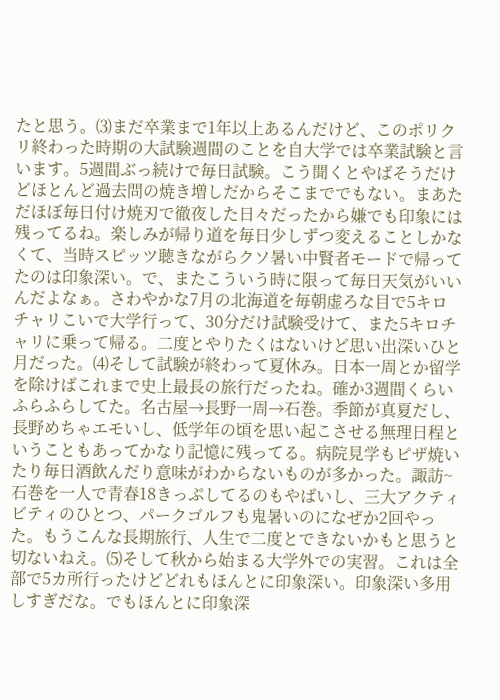たと思う。⑶まだ卒業まで1年以上あるんだけど、このポリクリ終わった時期の大試験週間のことを自大学では卒業試験と言います。5週間ぶっ続けで毎日試験。こう聞くとやばそうだけどほとんど過去問の焼き増しだからそこまででもない。まあただほぼ毎日付け焼刃で徹夜した日々だったから嫌でも印象には残ってるね。楽しみが帰り道を毎日少しずつ変えることしかなくて、当時スピッツ聴きながらクソ暑い中賢者モードで帰ってたのは印象深い。で、またこういう時に限って毎日天気がいいんだよなぁ。さわやかな7月の北海道を毎朝虚ろな目で5キロチャリこいで大学行って、30分だけ試験受けて、また5キロチャリに乗って帰る。二度とやりたくはないけど思い出深いひと月だった。⑷そして試験が終わって夏休み。日本一周とか留学を除けばこれまで史上最長の旅行だったね。確か3週間くらいふらふらしてた。名古屋→長野一周→石巻。季節が真夏だし、長野めちゃエモいし、低学年の頃を思い起こさせる無理日程ということもあってかなり記憶に残ってる。病院見学もピザ焼いたり毎日酒飲んだり意味がわからないものが多かった。諏訪~石巻を一人で青春18きっぷしてるのもやばいし、三大アクティビティのひとつ、パークゴルフも鬼暑いのになぜか2回やった。もうこんな長期旅行、人生で二度とできないかもと思うと切ないねえ。⑸そして秋から始まる大学外での実習。これは全部で5カ所行ったけどどれもほんとに印象深い。印象深い多用しすぎだな。でもほんとに印象深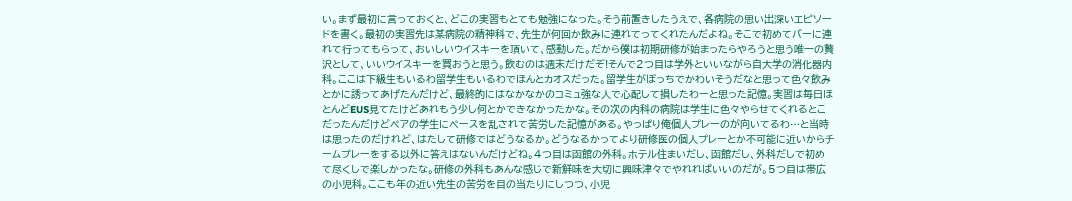い。まず最初に言っておくと、どこの実習もとても勉強になった。そう前置きしたうえで、各病院の思い出深いエピソードを書く。最初の実習先は某病院の精神科で、先生が何回か飲みに連れてってくれたんだよね。そこで初めてバーに連れて行ってもらって、おいしいウイスキーを頂いて、感動した。だから僕は初期研修が始まったらやろうと思う唯一の贅沢として、いいウイスキーを買おうと思う。飲むのは週末だけだぞ!そんで2つ目は学外といいながら自大学の消化器内科。ここは下級生もいるわ留学生もいるわでほんとカオスだった。留学生がぼっちでかわいそうだなと思って色々飲みとかに誘ってあげたんだけど、最終的にはなかなかのコミュ強な人で心配して損したわーと思った記憶。実習は毎日ほとんどEUS見てたけどあれもう少し何とかできなかったかな。その次の内科の病院は学生に色々やらせてくれるとこだったんだけどペアの学生にペースを乱されて苦労した記憶がある。やっぱり俺個人プレーのが向いてるわ…と当時は思ったのだけれど、はたして研修ではどうなるか。どうなるかってより研修医の個人プレーとか不可能に近いからチームプレーをする以外に答えはないんだけどね。4つ目は函館の外科。ホテル住まいだし、函館だし、外科だしで初めて尽くしで楽しかったな。研修の外科もあんな感じで新鮮味を大切に興味津々でやれればいいのだが。5つ目は帯広の小児科。ここも年の近い先生の苦労を目の当たりにしつつ、小児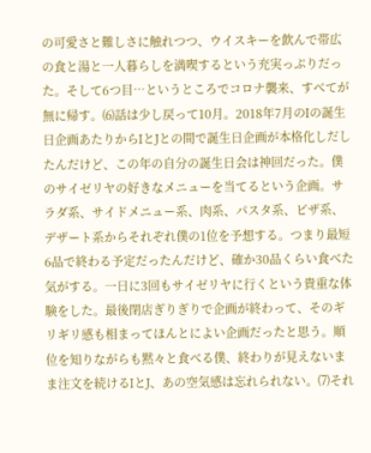の可愛さと難しさに触れつつ、ウイスキーを飲んで帯広の食と湯と一人暮らしを満喫するという充実っぷりだった。そして6つ目…というところでコロナ襲来、すべてが無に帰す。⑹話は少し戻って10月。2018年7月のIの誕生日企画あたりからIとJとの間で誕生日企画が本格化しだしたんだけど、この年の自分の誕生日会は神回だった。僕のサイゼリヤの好きなメニューを当てるという企画。サラダ系、サイドメニュー系、肉系、パスタ系、ピザ系、デザート系からそれぞれ僕の1位を予想する。つまり最短6品で終わる予定だったんだけど、確か30品くらい食べた気がする。一日に3回もサイゼリヤに行くという貴重な体験をした。最後閉店ぎりぎりで企画が終わって、そのギリギリ感も相まってほんとによい企画だったと思う。順位を知りながらも黙々と食べる僕、終わりが見えないまま注文を続けるIとJ、あの空気感は忘れられない。⑺それ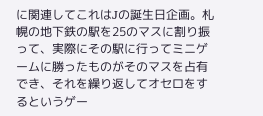に関連してこれはJの誕生日企画。札幌の地下鉄の駅を25のマスに割り振って、実際にその駅に行ってミニゲームに勝ったものがそのマスを占有でき、それを繰り返してオセロをするというゲー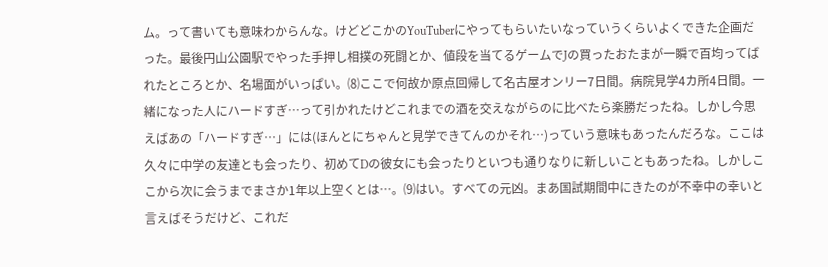ム。って書いても意味わからんな。けどどこかのYouTuberにやってもらいたいなっていうくらいよくできた企画だった。最後円山公園駅でやった手押し相撲の死闘とか、値段を当てるゲームでJの買ったおたまが一瞬で百均ってばれたところとか、名場面がいっぱい。⑻ここで何故か原点回帰して名古屋オンリー7日間。病院見学4カ所4日間。一緒になった人にハードすぎ…って引かれたけどこれまでの酒を交えながらのに比べたら楽勝だったね。しかし今思えばあの「ハードすぎ…」には(ほんとにちゃんと見学できてんのかそれ…)っていう意味もあったんだろな。ここは久々に中学の友達とも会ったり、初めてDの彼女にも会ったりといつも通りなりに新しいこともあったね。しかしここから次に会うまでまさか1年以上空くとは…。⑼はい。すべての元凶。まあ国試期間中にきたのが不幸中の幸いと言えばそうだけど、これだ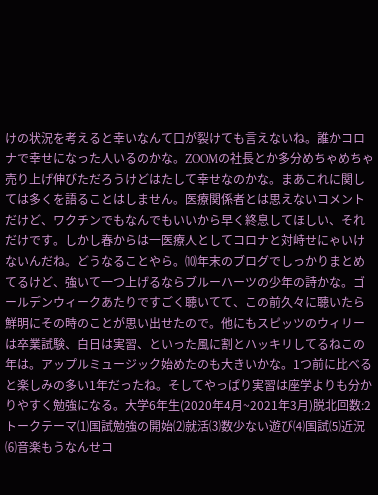けの状況を考えると幸いなんて口が裂けても言えないね。誰かコロナで幸せになった人いるのかな。ZOOMの社長とか多分めちゃめちゃ売り上げ伸びただろうけどはたして幸せなのかな。まあこれに関しては多くを語ることはしません。医療関係者とは思えないコメントだけど、ワクチンでもなんでもいいから早く終息してほしい、それだけです。しかし春からは一医療人としてコロナと対峙せにゃいけないんだね。どうなることやら。⑽年末のブログでしっかりまとめてるけど、強いて一つ上げるならブルーハーツの少年の詩かな。ゴールデンウィークあたりですごく聴いてて、この前久々に聴いたら鮮明にその時のことが思い出せたので。他にもスピッツのウィリーは卒業試験、白日は実習、といった風に割とハッキリしてるねこの年は。アップルミュージック始めたのも大きいかな。1つ前に比べると楽しみの多い1年だったね。そしてやっぱり実習は座学よりも分かりやすく勉強になる。大学6年生(2020年4月~2021年3月)脱北回数:2トークテーマ⑴国試勉強の開始⑵就活⑶数少ない遊び⑷国試⑸近況⑹音楽もうなんせコ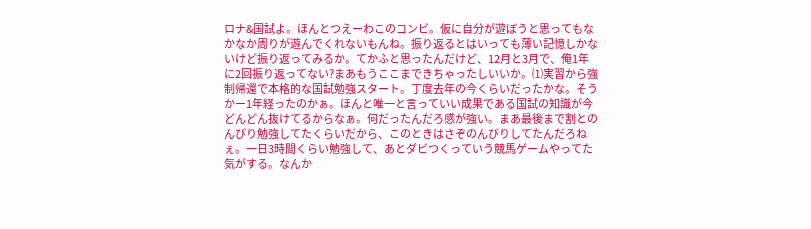ロナ&国試よ。ほんとつえーわこのコンビ。仮に自分が遊ぼうと思ってもなかなか周りが遊んでくれないもんね。振り返るとはいっても薄い記憶しかないけど振り返ってみるか。てかふと思ったんだけど、12月と3月で、俺1年に2回振り返ってない?まあもうここまできちゃったしいいか。⑴実習から強制帰還で本格的な国試勉強スタート。丁度去年の今くらいだったかな。そうかー1年経ったのかぁ。ほんと唯一と言っていい成果である国試の知識が今どんどん抜けてるからなぁ。何だったんだろ感が強い。まあ最後まで割とのんびり勉強してたくらいだから、このときはさぞのんびりしてたんだろねぇ。一日3時間くらい勉強して、あとダビつくっていう競馬ゲームやってた気がする。なんか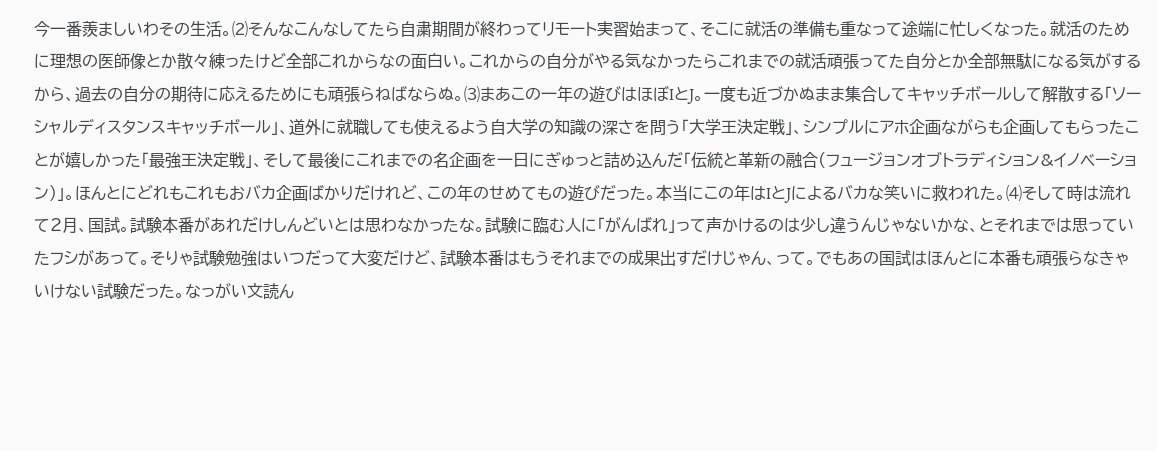今一番羨ましいわその生活。⑵そんなこんなしてたら自粛期間が終わってリモート実習始まって、そこに就活の準備も重なって途端に忙しくなった。就活のために理想の医師像とか散々練ったけど全部これからなの面白い。これからの自分がやる気なかったらこれまでの就活頑張ってた自分とか全部無駄になる気がするから、過去の自分の期待に応えるためにも頑張らねばならぬ。⑶まあこの一年の遊びはほぼIとJ。一度も近づかぬまま集合してキャッチボールして解散する「ソーシャルディスタンスキャッチボール」、道外に就職しても使えるよう自大学の知識の深さを問う「大学王決定戦」、シンプルにアホ企画ながらも企画してもらったことが嬉しかった「最強王決定戦」、そして最後にこれまでの名企画を一日にぎゅっと詰め込んだ「伝統と革新の融合(フュージョンオブトラディション&イノベーション)」。ほんとにどれもこれもおバカ企画ばかりだけれど、この年のせめてもの遊びだった。本当にこの年はIとJによるバカな笑いに救われた。⑷そして時は流れて2月、国試。試験本番があれだけしんどいとは思わなかったな。試験に臨む人に「がんばれ」って声かけるのは少し違うんじゃないかな、とそれまでは思っていたフシがあって。そりゃ試験勉強はいつだって大変だけど、試験本番はもうそれまでの成果出すだけじゃん、って。でもあの国試はほんとに本番も頑張らなきゃいけない試験だった。なっがい文読ん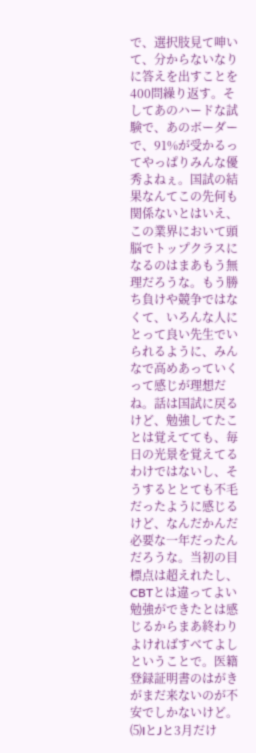で、選択肢見て呻いて、分からないなりに答えを出すことを400問繰り返す。そしてあのハードな試験で、あのボーダーで、91%が受かるってやっぱりみんな優秀よねぇ。国試の結果なんてこの先何も関係ないとはいえ、この業界において頭脳でトップクラスになるのはまあもう無理だろうな。もう勝ち負けや競争ではなくて、いろんな人にとって良い先生でいられるように、みんなで高めあっていくって感じが理想だね。話は国試に戻るけど、勉強してたことは覚えてても、毎日の光景を覚えてるわけではないし、そうするととても不毛だったように感じるけど、なんだかんだ必要な一年だったんだろうな。当初の目標点は超えれたし、CBTとは違ってよい勉強ができたとは感じるからまあ終わりよければすべてよしということで。医籍登録証明書のはがきがまだ来ないのが不安でしかないけど。⑸IとJと3月だけ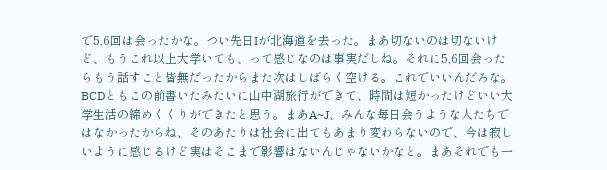で5,6回は会ったかな。つい先日Iが北海道を去った。まあ切ないのは切ないけど、もうこれ以上大学いても、って感じなのは事実だしね。それに5,6回会ったらもう話すこと皆無だったからまた次はしばらく空ける。これでいいんだろな。BCDともこの前書いたみたいに山中湖旅行ができて、時間は短かったけどいい大学生活の締めくくりができたと思う。まあA~J、みんな毎日会うような人たちではなかったからね、そのあたりは社会に出てもあまり変わらないので、今は寂しいように感じるけど実はそこまで影響はないんじゃないかなと。まあそれでも一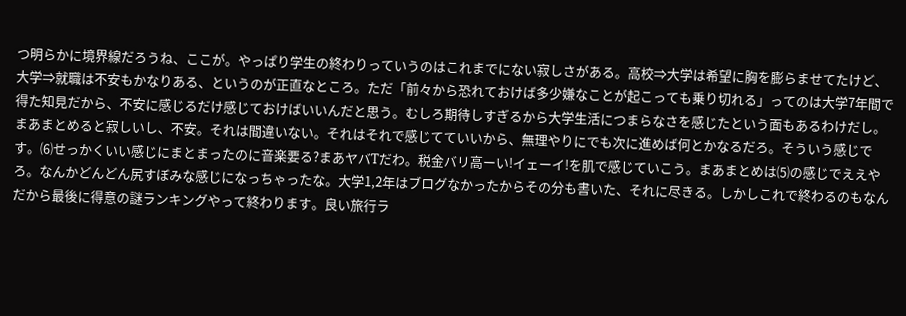つ明らかに境界線だろうね、ここが。やっぱり学生の終わりっていうのはこれまでにない寂しさがある。高校⇒大学は希望に胸を膨らませてたけど、大学⇒就職は不安もかなりある、というのが正直なところ。ただ「前々から恐れておけば多少嫌なことが起こっても乗り切れる」ってのは大学7年間で得た知見だから、不安に感じるだけ感じておけばいいんだと思う。むしろ期待しすぎるから大学生活につまらなさを感じたという面もあるわけだし。まあまとめると寂しいし、不安。それは間違いない。それはそれで感じてていいから、無理やりにでも次に進めば何とかなるだろ。そういう感じです。⑹せっかくいい感じにまとまったのに音楽要る?まあヤバTだわ。税金バリ高ーい!イェーイ!を肌で感じていこう。まあまとめは⑸の感じでええやろ。なんかどんどん尻すぼみな感じになっちゃったな。大学1,2年はブログなかったからその分も書いた、それに尽きる。しかしこれで終わるのもなんだから最後に得意の謎ランキングやって終わります。良い旅行ラ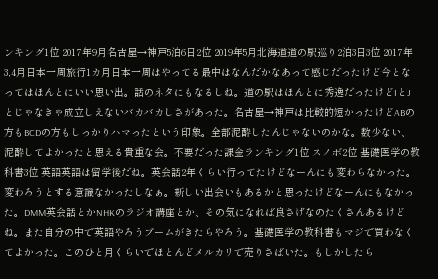ンキング1位 2017年9月名古屋→神戸5泊6日2位 2019年5月北海道道の駅巡り2泊3日3位 2017年3,4月日本一周旅行1カ月日本一周はやってる最中はなんだかなあって感じだったけど今となってはほんとにいい思い出。話のネタにもなるしね。道の駅はほんとに秀逸だったけどIとJとじゃなきゃ成立しえないバカバカしさがあった。名古屋→神戸は比較的短かったけどABの方もBCDの方もしっかりハマったという印象。全部泥酔したんじゃないのかな。数少ない、泥酔してよかったと思える貴重な会。不要だった課金ランキング1位 スノボ2位 基礎医学の教科書3位 英語英語は留学後だね。英会話2年くらい行ってたけどなーんにも変わらなかった。変わろうとする意識なかったしなぁ。新しい出会いもあるかと思ったけどなーんにもなかった。DMM英会話とかNHKのラジオ講座とか、その気になれば良さげなのたくさんあるけどね。また自分の中で英語やろうブームがきたらやろう。基礎医学の教科書もマジで買わなくてよかった。このひと月くらいでほとんどメルカリで売りさばいた。もしかしたら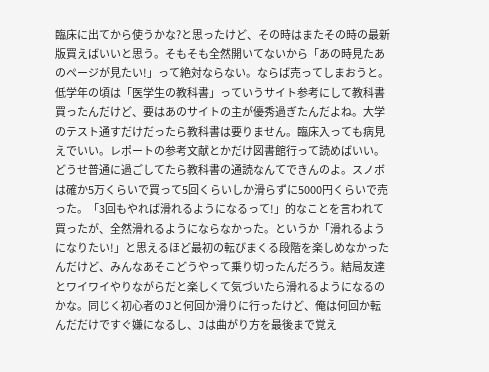臨床に出てから使うかな?と思ったけど、その時はまたその時の最新版買えばいいと思う。そもそも全然開いてないから「あの時見たあのページが見たい!」って絶対ならない。ならば売ってしまおうと。低学年の頃は「医学生の教科書」っていうサイト参考にして教科書買ったんだけど、要はあのサイトの主が優秀過ぎたんだよね。大学のテスト通すだけだったら教科書は要りません。臨床入っても病見えでいい。レポートの参考文献とかだけ図書館行って読めばいい。どうせ普通に過ごしてたら教科書の通読なんてできんのよ。スノボは確か5万くらいで買って5回くらいしか滑らずに5000円くらいで売った。「3回もやれば滑れるようになるって!」的なことを言われて買ったが、全然滑れるようにならなかった。というか「滑れるようになりたい!」と思えるほど最初の転びまくる段階を楽しめなかったんだけど、みんなあそこどうやって乗り切ったんだろう。結局友達とワイワイやりながらだと楽しくて気づいたら滑れるようになるのかな。同じく初心者のJと何回か滑りに行ったけど、俺は何回か転んだだけですぐ嫌になるし、Jは曲がり方を最後まで覚え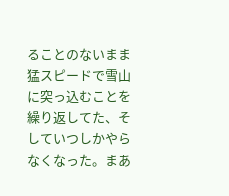ることのないまま猛スピードで雪山に突っ込むことを繰り返してた、そしていつしかやらなくなった。まあ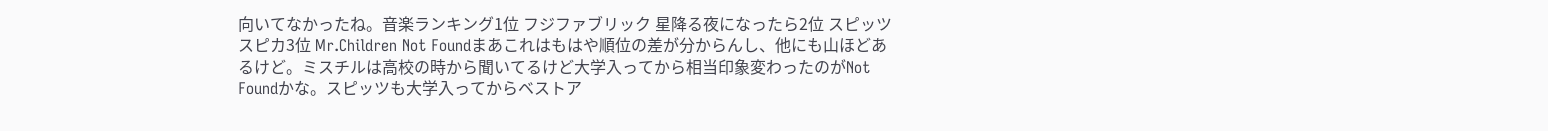向いてなかったね。音楽ランキング1位 フジファブリック 星降る夜になったら2位 スピッツ スピカ3位 Mr.Children Not Foundまあこれはもはや順位の差が分からんし、他にも山ほどあるけど。ミスチルは高校の時から聞いてるけど大学入ってから相当印象変わったのがNot Foundかな。スピッツも大学入ってからベストア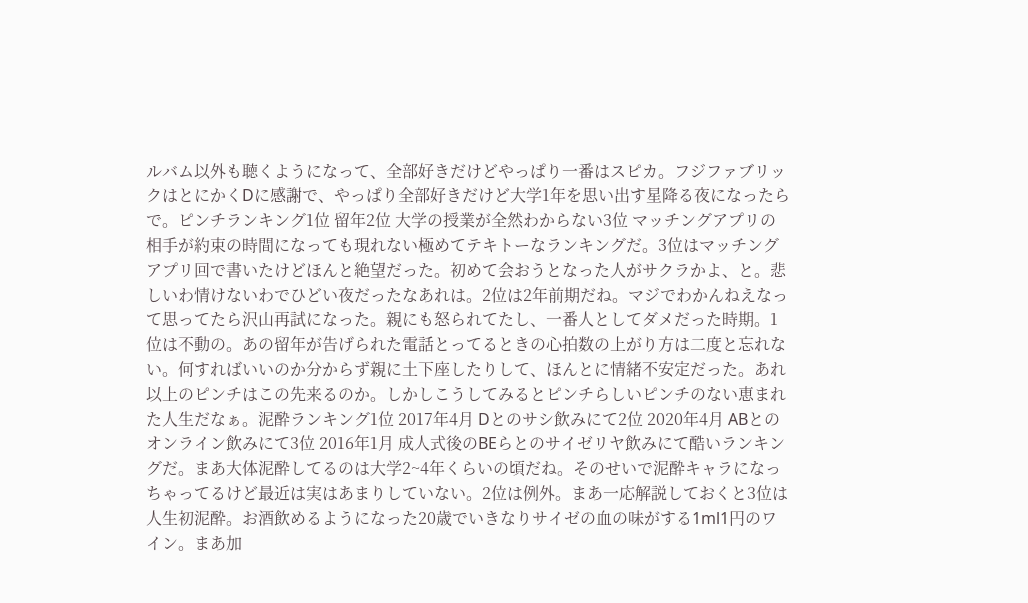ルバム以外も聴くようになって、全部好きだけどやっぱり一番はスピカ。フジファブリックはとにかくDに感謝で、やっぱり全部好きだけど大学1年を思い出す星降る夜になったらで。ピンチランキング1位 留年2位 大学の授業が全然わからない3位 マッチングアプリの相手が約束の時間になっても現れない極めてテキトーなランキングだ。3位はマッチングアプリ回で書いたけどほんと絶望だった。初めて会おうとなった人がサクラかよ、と。悲しいわ情けないわでひどい夜だったなあれは。2位は2年前期だね。マジでわかんねえなって思ってたら沢山再試になった。親にも怒られてたし、一番人としてダメだった時期。1位は不動の。あの留年が告げられた電話とってるときの心拍数の上がり方は二度と忘れない。何すればいいのか分からず親に土下座したりして、ほんとに情緒不安定だった。あれ以上のピンチはこの先来るのか。しかしこうしてみるとピンチらしいピンチのない恵まれた人生だなぁ。泥酔ランキング1位 2017年4月 Dとのサシ飲みにて2位 2020年4月 ABとのオンライン飲みにて3位 2016年1月 成人式後のBEらとのサイゼリヤ飲みにて酷いランキングだ。まあ大体泥酔してるのは大学2~4年くらいの頃だね。そのせいで泥酔キャラになっちゃってるけど最近は実はあまりしていない。2位は例外。まあ一応解説しておくと3位は人生初泥酔。お酒飲めるようになった20歳でいきなりサイゼの血の味がする1ml1円のワイン。まあ加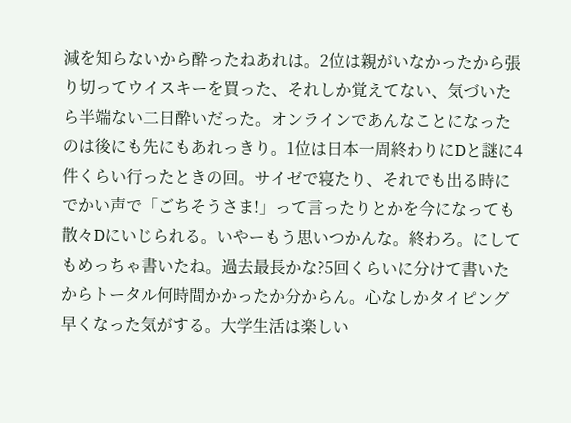減を知らないから酔ったねあれは。2位は親がいなかったから張り切ってウイスキーを買った、それしか覚えてない、気づいたら半端ない二日酔いだった。オンラインであんなことになったのは後にも先にもあれっきり。1位は日本一周終わりにDと謎に4件くらい行ったときの回。サイゼで寝たり、それでも出る時にでかい声で「ごちそうさま!」って言ったりとかを今になっても散々Dにいじられる。いやーもう思いつかんな。終わろ。にしてもめっちゃ書いたね。過去最長かな?5回くらいに分けて書いたからトータル何時間かかったか分からん。心なしかタイピング早くなった気がする。大学生活は楽しい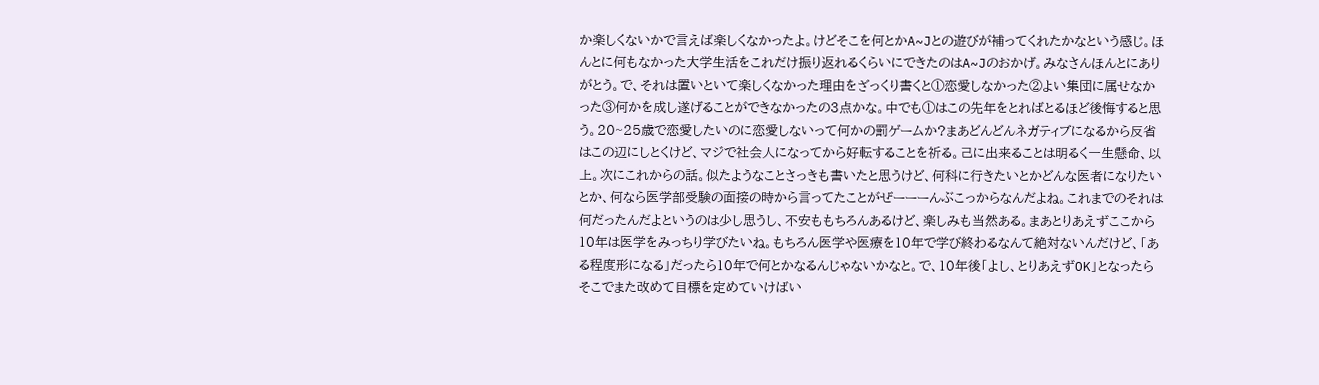か楽しくないかで言えば楽しくなかったよ。けどそこを何とかA~Jとの遊びが補ってくれたかなという感じ。ほんとに何もなかった大学生活をこれだけ振り返れるくらいにできたのはA~Jのおかげ。みなさんほんとにありがとう。で、それは置いといて楽しくなかった理由をざっくり書くと①恋愛しなかった②よい集団に属せなかった③何かを成し遂げることができなかったの3点かな。中でも①はこの先年をとればとるほど後悔すると思う。20~25歳で恋愛したいのに恋愛しないって何かの罰ゲームか?まあどんどんネガティブになるから反省はこの辺にしとくけど、マジで社会人になってから好転することを祈る。己に出来ることは明るく一生懸命、以上。次にこれからの話。似たようなことさっきも書いたと思うけど、何科に行きたいとかどんな医者になりたいとか、何なら医学部受験の面接の時から言ってたことがぜーーーんぶこっからなんだよね。これまでのそれは何だったんだよというのは少し思うし、不安ももちろんあるけど、楽しみも当然ある。まあとりあえずここから10年は医学をみっちり学びたいね。もちろん医学や医療を10年で学び終わるなんて絶対ないんだけど、「ある程度形になる」だったら10年で何とかなるんじゃないかなと。で、10年後「よし、とりあえずOK」となったらそこでまた改めて目標を定めていけばい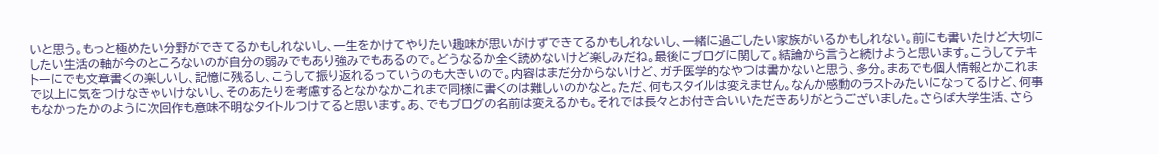いと思う。もっと極めたい分野ができてるかもしれないし、一生をかけてやりたい趣味が思いがけずできてるかもしれないし、一緒に過ごしたい家族がいるかもしれない。前にも書いたけど大切にしたい生活の軸が今のところないのが自分の弱みでもあり強みでもあるので。どうなるか全く読めないけど楽しみだね。最後にブログに関して。結論から言うと続けようと思います。こうしてテキトーにでも文章書くの楽しいし、記憶に残るし、こうして振り返れるっていうのも大きいので。内容はまだ分からないけど、ガチ医学的なやつは書かないと思う、多分。まあでも個人情報とかこれまで以上に気をつけなきゃいけないし、そのあたりを考慮するとなかなかこれまで同様に書くのは難しいのかなと。ただ、何もスタイルは変えません。なんか感動のラストみたいになってるけど、何事もなかったかのように次回作も意味不明なタイトルつけてると思います。あ、でもブログの名前は変えるかも。それでは長々とお付き合いいただきありがとうございました。さらば大学生活、さら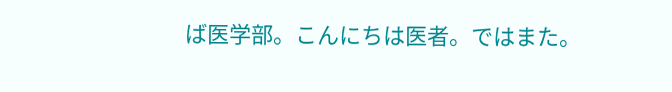ば医学部。こんにちは医者。ではまた。